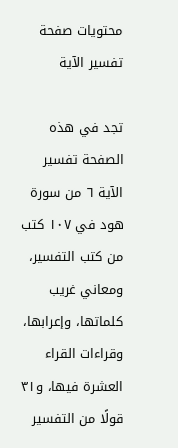محتويات صفحة تفسير الآية

تجد في هذه الصفحة تفسير الآية ٦ من سورة هود في ١٠٧ كتب من كتب التفسير، ومعاني غريب كلماتها، وإعرابها، وقراءات القراء العشرة فيها، و٣١ قولًا من التفسير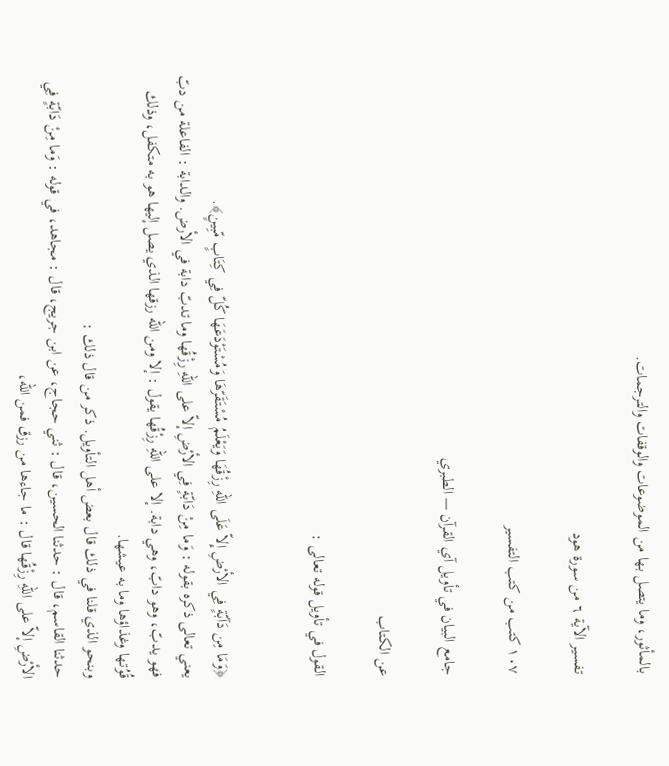بالمأثور، وما يتصل بها من الموضوعات والوقفات والترجمات.

تفسير الآية ٦ من سورة هود

١٠٧ كتب من كتب التفسير

جامع البيان في تأويل آي القرآن — الطبري

عن الكتاب

القول في تأويل قوله تعالى :


﴿وَمَا مِن دَآبّةٍ فِي الأرْضِ إِلاّ عَلَى اللّهِ رِزْقُهَا وَيَعْلَمُ مُسْتَقَرّهَا وَمُسْتَوْدَعَهَا كُلّ فِي كِتَابٍ مّبِينٍ﴾.
يعني تعالى ذكره بقوله : وَما مِنْ دَابّةٍ فِي الأرْضِ إلاّ على اللّهِ رِزْقُها وما تدبّ دابة في الأرض. والدابة : الفاعلة من دبّ فهو يدبّ، وهو دابّ، وهي دابة. إلا على اللّهِ رِزْقُها يقول : إلا ومن الله رزقها الذي يصل إليها هو به متكفل، وذلك قُوُتها وغذاؤها وما به عيشها.
وبنحو الذي قلنا في ذلك قال بعض أهل التأويل. ذكر من قال ذلك :
حدثنا القاسم، قال : حدثنا الحسين، قال : ثني حجاج، عن ابن جريج، قال : مجاهد، في قوله : وَما مِنْ دَابّةٍ فِي الأرْضِ إلاّ على اللّهِ رِزْقُها قال : ما جاءها من رزق فمن الله،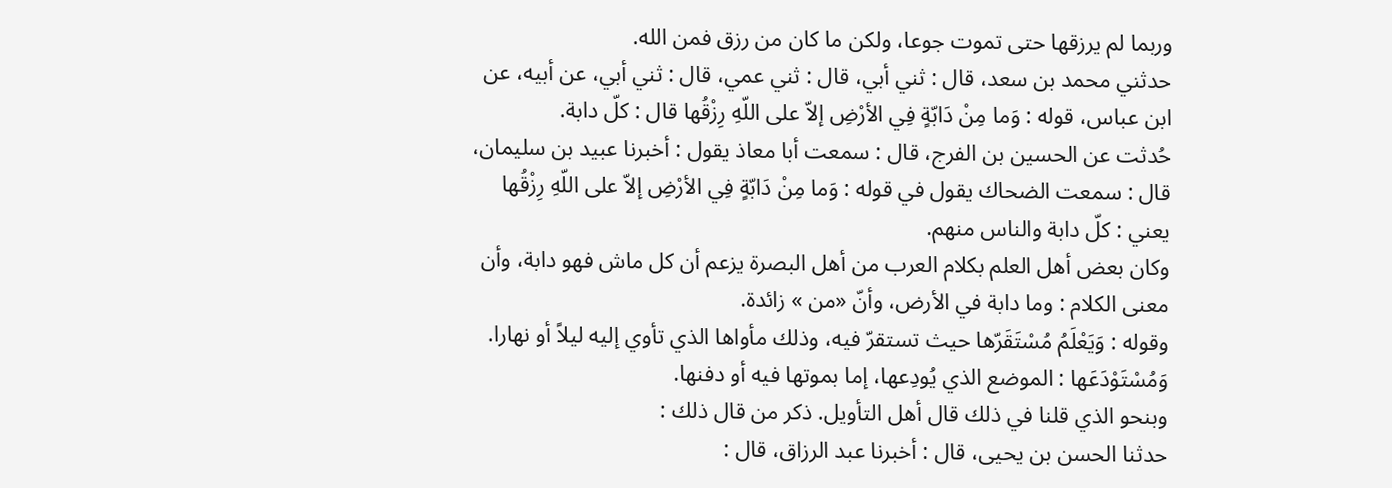وربما لم يرزقها حتى تموت جوعا، ولكن ما كان من رزق فمن الله.
حدثني محمد بن سعد، قال : ثني أبي، قال : ثني عمي، قال : ثني أبي، عن أبيه، عن ابن عباس، قوله : وَما مِنْ دَابّةٍ فِي الأرْضِ إلاّ على اللّهِ رِزْقُها قال : كلّ دابة.
حُدثت عن الحسين بن الفرج، قال : سمعت أبا معاذ يقول : أخبرنا عبيد بن سليمان، قال : سمعت الضحاك يقول في قوله : وَما مِنْ دَابّةٍ فِي الأرْضِ إلاّ على اللّهِ رِزْقُها يعني : كلّ دابة والناس منهم.
وكان بعض أهل العلم بكلام العرب من أهل البصرة يزعم أن كل ماش فهو دابة، وأن معنى الكلام : وما دابة في الأرض، وأنّ «من » زائدة.
وقوله : وَيَعْلَمُ مُسْتَقَرّها حيث تستقرّ فيه، وذلك مأواها الذي تأوي إليه ليلاً أو نهارا. وَمُسْتَوْدَعَها : الموضع الذي يُودِعها، إما بموتها فيه أو دفنها.
وبنحو الذي قلنا في ذلك قال أهل التأويل. ذكر من قال ذلك :
حدثنا الحسن بن يحيى، قال : أخبرنا عبد الرزاق، قال :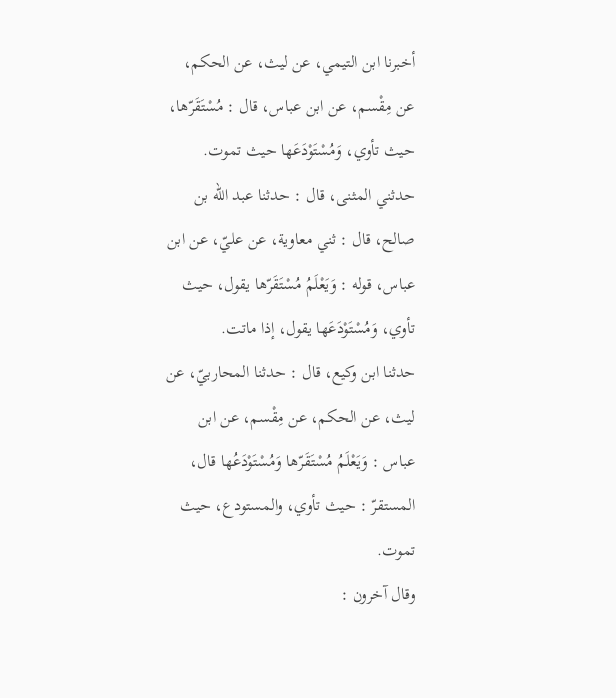أخبرنا ابن التيمي، عن ليث، عن الحكم، عن مِقْسم، عن ابن عباس، قال : مُسْتَقَرّها، حيث تأوي، وَمُسْتَوْدَعَها حيث تموت.
حدثني المثنى، قال : حدثنا عبد الله بن صالح، قال : ثني معاوية، عن عليّ، عن ابن عباس، قوله : وَيَعْلَمُ مُسْتَقَرّها يقول، حيث تأوي، وَمُسْتَوْدَعَها يقول، إذا ماتت.
حدثنا ابن وكيع، قال : حدثنا المحاربيّ، عن ليث، عن الحكم، عن مِقْسم، عن ابن عباس : وَيَعْلَمُ مُسْتَقَرّها وَمُسْتَوْدَعُها قال، المستقرّ : حيث تأوي، والمستودع، حيث تموت.
وقال آخرون :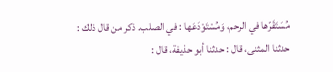مُسَتَقَرّها في الرحم، وَمُسْتَوْدَعَها : في الصلب. ذكر من قال ذلك :
حدثنا المثنى، قال : حدثنا أبو حذيفة، قال :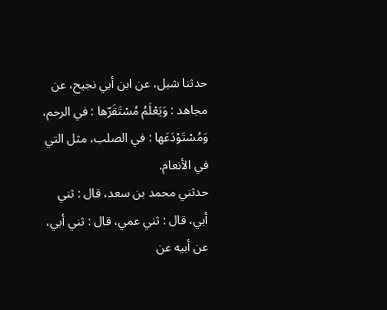حدثنا شبل، عن ابن أبي نجيح، عن مجاهد : وَيَعْلَمُ مُسْتَقَرّها : في الرحم، وَمُسْتَوْدَعَها : في الصلب، مثل التي في الأنعام.
حدثني محمد بن سعد، قال : ثني أبي، قال : ثني عمي، قال : ثني أبي، عن أبيه عن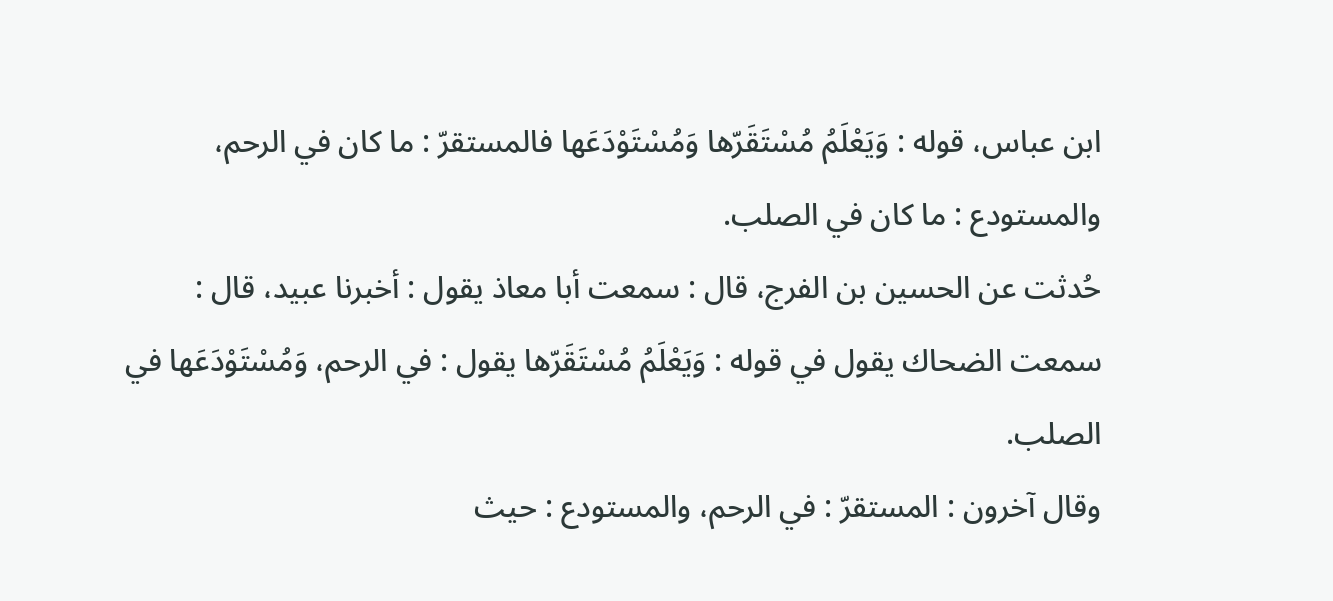ابن عباس، قوله : وَيَعْلَمُ مُسْتَقَرّها وَمُسْتَوْدَعَها فالمستقرّ : ما كان في الرحم، والمستودع : ما كان في الصلب.
حُدثت عن الحسين بن الفرج، قال : سمعت أبا معاذ يقول : أخبرنا عبيد، قال : سمعت الضحاك يقول في قوله : وَيَعْلَمُ مُسْتَقَرّها يقول : في الرحم، وَمُسْتَوْدَعَها في الصلب.
وقال آخرون : المستقرّ : في الرحم، والمستودع : حيث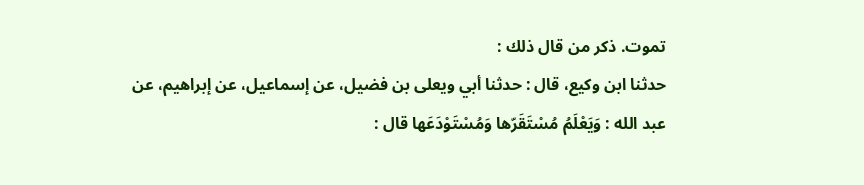تموت. ذكر من قال ذلك :
حدثنا ابن وكيع، قال : حدثنا أبي ويعلى بن فضيل، عن إسماعيل، عن إبراهيم، عن عبد الله : وَيَعْلَمُ مُسْتَقَرّها وَمُسْتَوْدَعَها قال :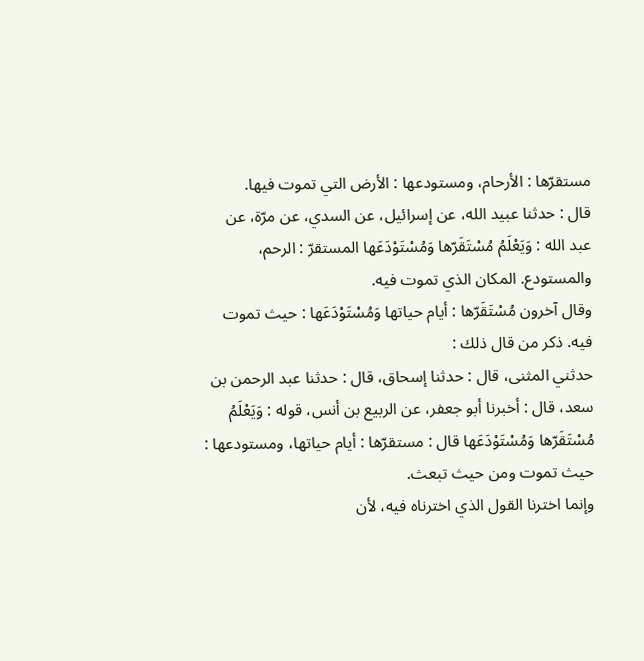مستقرّها : الأرحام، ومستودعها : الأرض التي تموت فيها.
قال : حدثنا عبيد الله، عن إسرائيل، عن السدي، عن مرّة، عن عبد الله : وَيَعْلَمُ مُسْتَقَرّها وَمُسْتَوْدَعَها المستقرّ : الرحم، والمستودع. المكان الذي تموت فيه.
وقال آخرون مُسْتَقَرّها : أيام حياتها وَمُسْتَوْدَعَها : حيث تموت فيه. ذكر من قال ذلك :
حدثني المثنى، قال : حدثنا إسحاق، قال : حدثنا عبد الرحمن بن سعد، قال : أخبرنا أبو جعفر، عن الربيع بن أنس، قوله : وَيَعْلَمُ مُسْتَقَرّها وَمُسْتَوْدَعَها قال : مستقرّها : أيام حياتها، ومستودعها : حيث تموت ومن حيث تبعث.
وإنما اخترنا القول الذي اخترناه فيه، لأن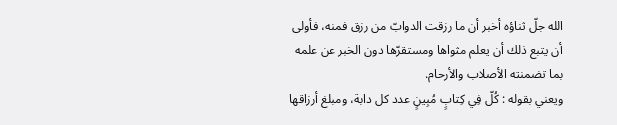الله جلّ ثناؤه أخبر أن ما رزقت الدوابّ من رزق فمنه، فأولى أن يتبع ذلك أن يعلم مثواها ومستقرّها دون الخبر عن علمه بما تضمنته الأصلاب والأرحام.
ويعني بقوله : كُلّ فِي كِتابٍ مُبِينٍ عدد كل دابة، ومبلغ أرزاقها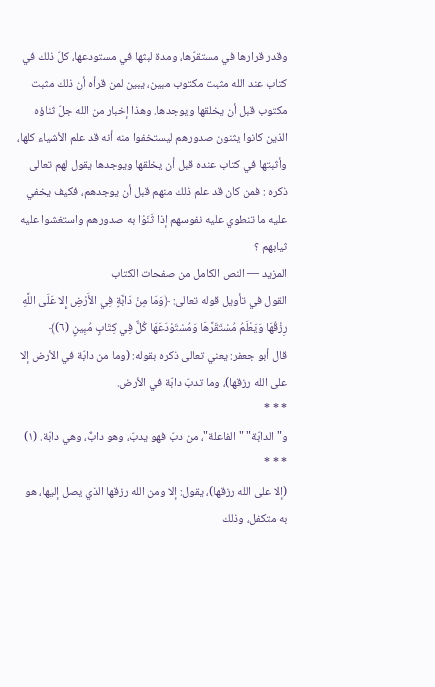وقدر قرارها في مستقرّها، ومدة لبثها في مستودعها، كلّ ذلك في كتاب عند الله مثبت مكتوب مبين، يبين لمن قرأه أن ذلك مثبت مكتوب قبل أن يخلقها ويوجدها. وهذا إخبار من الله جلّ ثناؤه الذين كانوا يثنون صدورهم ليستخفوا منه أنه قد علم الأشياء كلها، وأثبتها في كتاب عنده قبل أن يخلقها ويوجدها يقول لهم تعالى ذكره : فمن كان قد علم ذلك منهم قبل أن يوجدهم، فكيف يخفي عليه ما تنطوي عليه نفوسهم إذا ثَنَوْا به صدورهم واستغشوا عليه ثيابهم ؟
المزيد — النص الكامل من صفحات الكتاب
القول في تأويل قوله تعالى: ﴿وَمَا مِنْ دَابَّةٍ فِي الأَرْضِ إِلا عَلَى اللَّهِ رِزْقُهَا وَيَعْلَمُ مُسْتَقَرَّهَا وَمُسْتَوْدَعَهَا كُلٌّ فِي كِتَابٍ مُبِينٍ (٦)﴾
قال أبو جعفر: يعني تعالى ذكره بقوله: (وما من دابّة في الأرض إلا على الله رزقها)، وما تدبّ دابّة في الأرض.
* * *
و"الدابّة" "الفاعلة"، من دبّ فهو يدبّ، وهو دابٌّ، وهي دابّة. (١)
* * *
(إلا على الله رزقها)، يقول: إلا ومن الله رزقها الذي يصل إليها، هو به متكفل، وذلك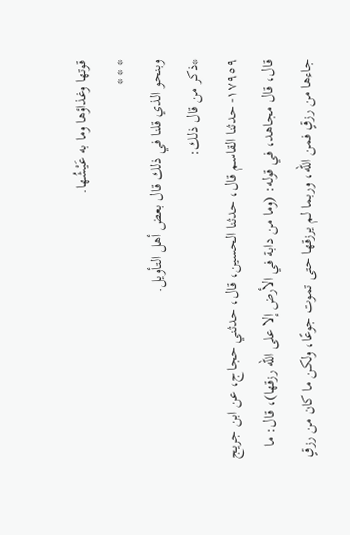قوتها وغذاؤها وما به عَيْشُها.
* * *
وبنحو الذي قلنا في ذلك قال بعض أهل التأويل.
*ذكر من قال ذلك:
١٧٩٥٩- حدثنا القاسم قال، حدثنا الحسين، قال، حدثني حجاج، عن ابن جريج قال، قال مجاهد، في قوله: (وما من دابة في الأرض إلا على الله رزقها)، قال: ما جاءها من رزقٍ فمن الله، وربما لم يرزقها حتى تموت جوعًا، ولكن ما كان من رزقٍ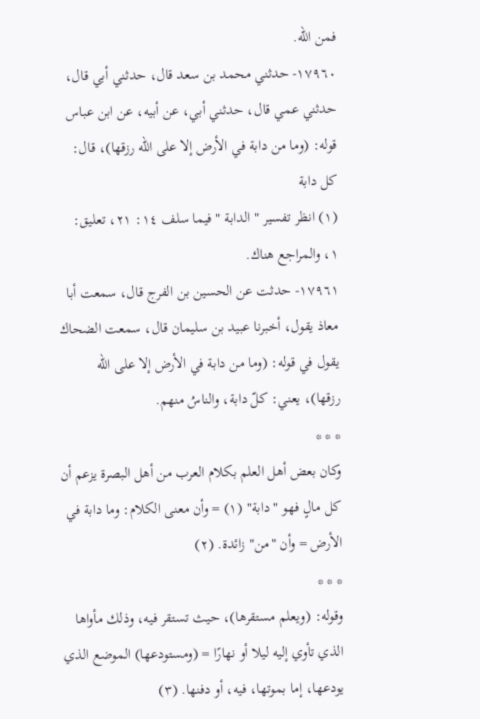فمن الله.
١٧٩٦٠- حدثني محمد بن سعد قال، حدثني أبي قال، حدثني عمي قال، حدثني أبي، عن أبيه، عن ابن عباس قوله: (وما من دابة في الأرض إلا على الله رزقها)، قال: كل دابة
(١) انظر تفسير " الدابة " فيما سلف ١٤: ٢١، تعليق: ١، والمراجع هناك.
١٧٩٦١- حدثت عن الحسين بن الفرج قال، سمعت أبا معاذ يقول، أخبرنا عبيد بن سليمان قال، سمعت الضحاك يقول في قوله: (وما من دابة في الأرض إلا على الله رزقها)، يعني: كلّ دابة، والناسُ منهم.
* * *
وكان بعض أهل العلم بكلام العرب من أهل البصرة يزعم أن كل مالٍ فهو "دابة" (١) = وأن معنى الكلام: وما دابة في الأرض = وأن "من" زائدة. (٢)
* * *
وقوله: (ويعلم مستقرها)، حيث تستقر فيه، وذلك مأواها الذي تأوي إليه ليلا أو نهارًا = (ومستودعها) الموضع الذي يودعها، إما بموتها، فيه، أو دفنها. (٣)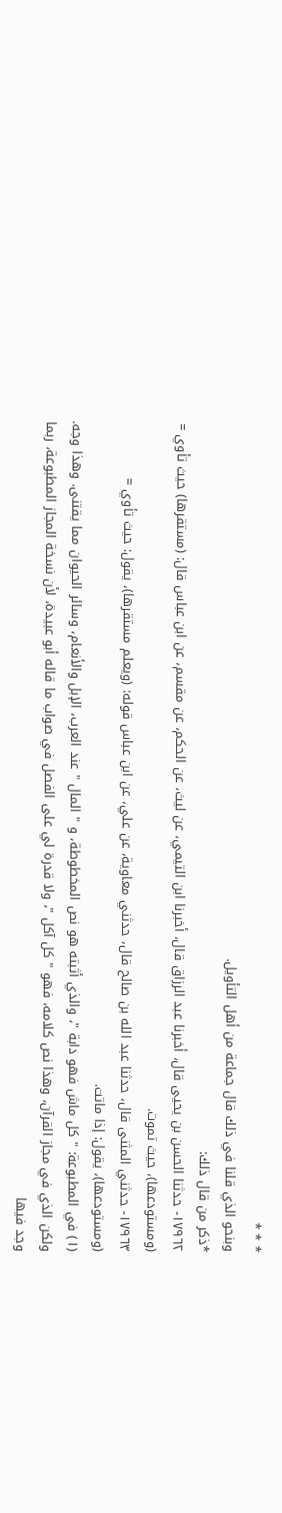* * *
وبنحو الذي قلنا في ذلك قال جماعة من أهل التأويل.
*ذكر من قال ذلك:
١٧٩٦٢- حدثنا الحسن بن يحيى قال، أخبرنا عبد الرزاق قال، أخبرنا ابن التيمي، عن ليث، عن الحكم، عن مقسم، عن ابن عباس قال: (مستقرها) حيث تأوي = (ومستودعها)، حيث تموت.
١٧٩٦٣- حدثني المثنى قال، حدثنا عبد الله بن صالح قال، حدثني معاوية، عن علي، عن ابن عباس قوله: (ويعلم مستقرها)، يقول: حيث تأوي = (ومستودعها)، يقول: إذا ماتت.
(١) في المطبوعة: " كل ماش فهو دابة "، والذي أثبته هو نص المخطوطة، و " المال " عند العرب، الإبل والأنعام، وسائر الحيوان مما يقتنى. وهذا وجه. ولكن الذي في مجاز القرآن، وهذا نص كلامه، فهو " كل آكل "، ولا قدرة لي على الفصل في صواب ما قاله أبو عبيدة، لأن نسخة المجاز المطبوعة، ربما وجد فيها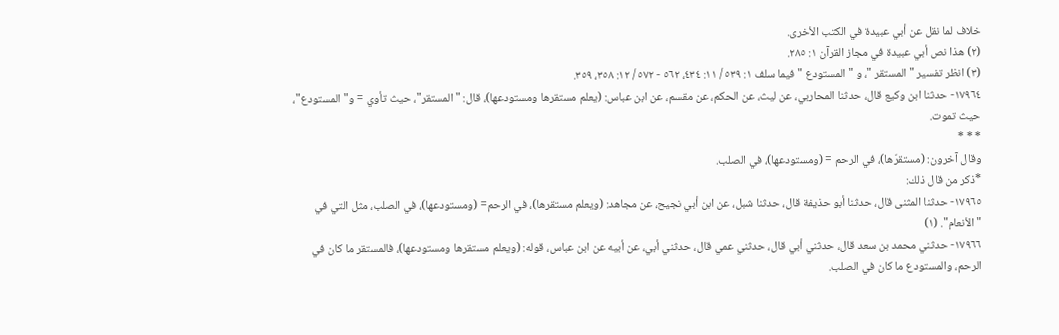خلاف لما نقل عن أبي عبيدة في الكتب الأخرى.
(٢) هذا نص أبي عبيدة في مجاز القرآن ١: ٢٨٥.
(٣) انظر تفسير " المستقر "، و " المستودع " فيما سلف ١: ٥٣٩ / ١١: ٤٣٤، ٥٦٢ - ٥٧٢ / ١٢: ٣٥٨، ٣٥٩.
١٧٩٦٤- حدثنا ابن وكيع قال، حدثنا المحاربي، عن ليث، عن الحكم، عن مقسم، عن ابن عباس: (يعلم مستقرها ومستودعها)، قال: "المستقر"، حيث تأوي = و"المستودع"، حيث تموت.
* * *
وقال آخرون: (مستقرّها)، في الرحم = (ومستودعها)، في الصلب.
*ذكر من قال ذلك:
١٧٩٦٥- حدثنا المثنى قال، حدثنا أبو حذيفة قال، حدثنا شبل، عن ابن أبي نجيح، عن مجاهد: (ويعلم مستقرها)، في الرحم= (ومستودعها)، في الصلب، مثل التي في "الأنعام". (١)
١٧٩٦٦- حدثني محمد بن سعد قال، حدثني أبي قال، حدثني عمي قال، حدثني أبي، عن أبيه عن ابن عباس، قوله: (ويعلم مستقرها ومستودعها)، فالمستقر ما كان في الرحم، والمستودع ما كان في الصلب.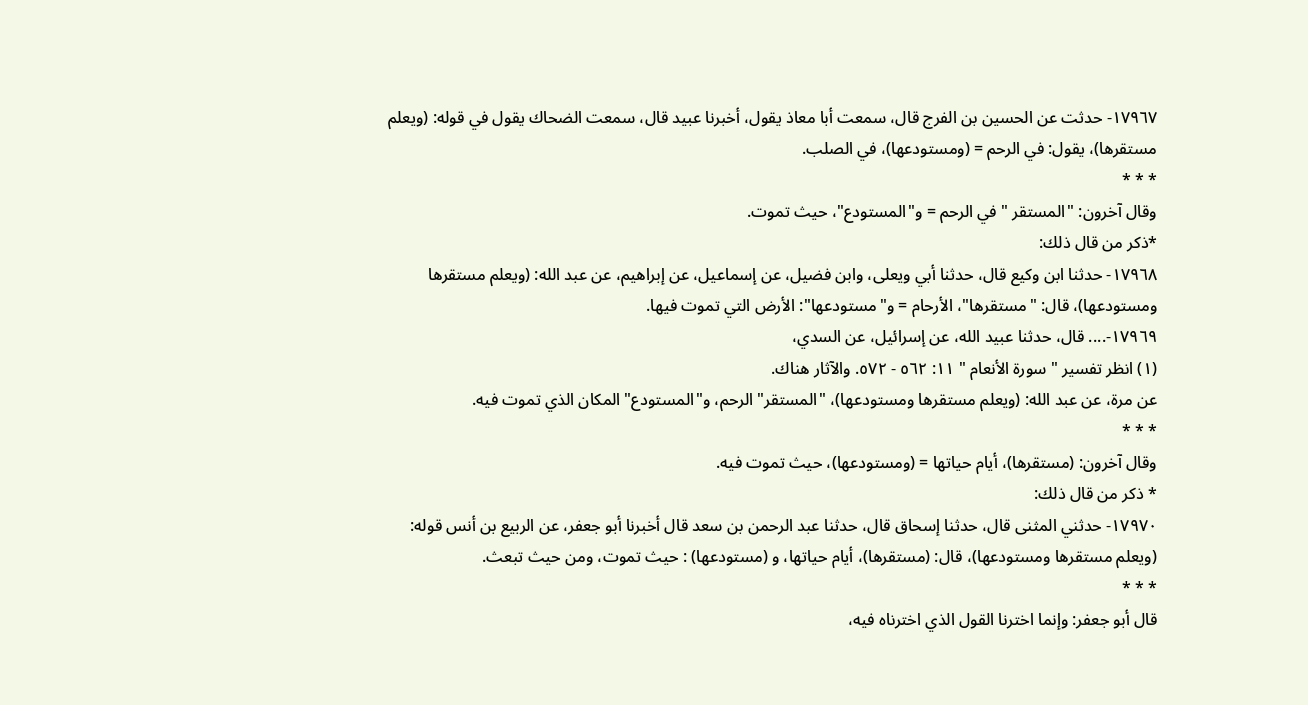١٧٩٦٧- حدثت عن الحسين بن الفرج قال، سمعت أبا معاذ يقول، أخبرنا عبيد قال، سمعت الضحاك يقول في قوله: (ويعلم مستقرها)، يقول: في الرحم = (ومستودعها)، في الصلب.
* * *
وقال آخرون: "المستقر " في الرحم = و"المستودع"، حيث تموت.
*ذكر من قال ذلك:
١٧٩٦٨- حدثنا ابن وكيع قال، حدثنا أبي ويعلى، وابن فضيل، عن إسماعيل، عن إبراهيم، عن عبد الله: (ويعلم مستقرها ومستودعها)، قال: "مستقرها"، الأرحام = و"مستودعها": الأرض التي تموت فيها.
١٧٩٦٩-.... قال، حدثنا عبيد الله، عن إسرائيل، عن السدي،
(١) انظر تفسير " سورة الأنعام " ١١: ٥٦٢ - ٥٧٢. والآثار هناك.
عن مرة، عن عبد الله: (ويعلم مستقرها ومستودعها)، "المستقر" الرحم، و"المستودع" المكان الذي تموت فيه.
* * *
وقال آخرون: (مستقرها)، أيام حياتها = (ومستودعها)، حيث تموت فيه.
* ذكر من قال ذلك:
١٧٩٧٠- حدثني المثنى قال، حدثنا إسحاق قال، حدثنا عبد الرحمن بن سعد قال أخبرنا أبو جعفر، عن الربيع بن أنس قوله: (ويعلم مستقرها ومستودعها)، قال: (مستقرها)، أيام حياتها، و (مستودعها) : حيث تموت، ومن حيث تبعث.
* * *
قال أبو جعفر: وإنما اخترنا القول الذي اخترناه فيه،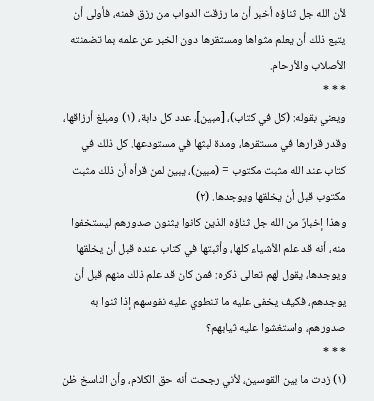لأن الله جل ثناؤه أخبر أن ما رزقت الدواب من رزق فمنه، فأولى أن يتبع ذلك أن يعلم مثواها ومستقرها دون الخبر عن علمه بما تضمنته الأصلاب والأرحام.
* * *
ويعني بقوله: (كل في كتاب)، [مبين]، عدد كل دابة، (١) ومبلغ أرزاقها، وقدر قرارها في مستقرها، ومدة لبثها في مستودعها. كل ذلك في كتاب عند الله مثبت مكتوب = (مبين)، يبين لمن قرأه أن ذلك مثبت مكتوب قبل أن يخلقها ويوجدها. (٢)
وهذا إخبارٌ من الله جل ثناؤه الذين كانوا يثنون صدورهم ليستخفوا منه، أنه قد علم الأشياء كلها، وأثبتها في كتاب عنده قبل أن يخلقها ويوجدها، يقول لهم تعالى ذكره: فمن كان قد علم ذلك منهم قبل أن يوجدهم، فكيف يخفى عليه ما تنطوي عليه نفوسهم إذا ثنوا به صدورهم، واستغشوا عليه ثيابهم؟
* * *
(١) زدت ما بين القوسين، لأني رجحت أنه حق الكلام، وأن الناسخ ظن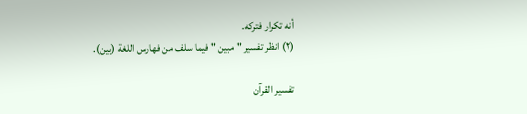أنه تكرار فتركه.
(٢) انظر تفسير " مبين " فيما سلف من فهارس اللغة (بين).

تفسير القرآن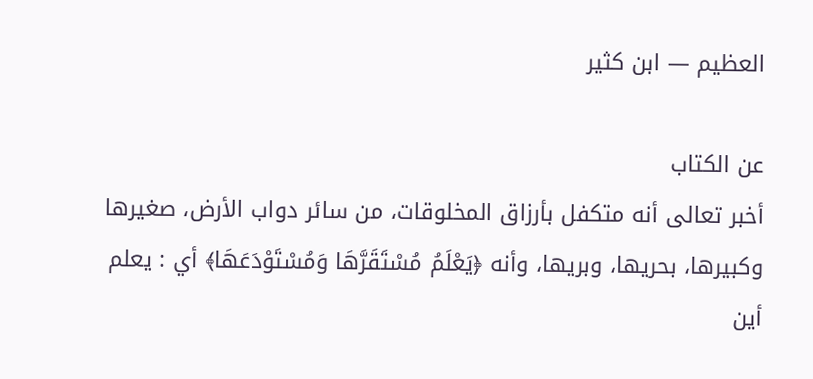العظيم — ابن كثير

عن الكتاب
أخبر تعالى أنه متكفل بأرزاق المخلوقات، من سائر دواب الأرض، صغيرها وكبيرها، بحريها، وبريها، وأنه ﴿يَعْلَمُ مُسْتَقَرَّهَا وَمُسْتَوْدَعَهَا﴾ أي : يعلم أين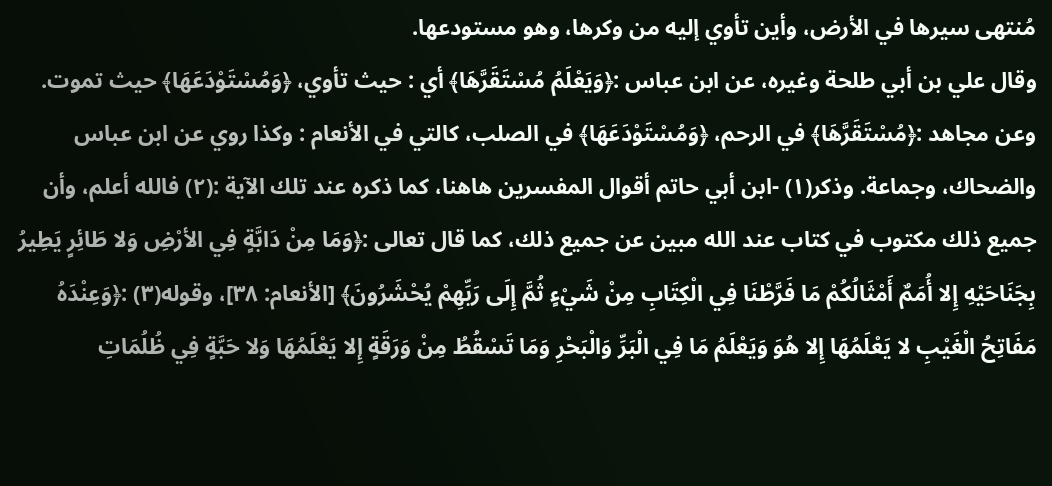مُنتهى سيرها في الأرض، وأين تأوي إليه من وكرها، وهو مستودعها.
وقال علي بن أبي طلحة وغيره، عن ابن عباس :﴿وَيَعْلَمُ مُسْتَقَرَّهَا﴾ أي : حيث تأوي، ﴿وَمُسْتَوْدَعَهَا﴾ حيث تموت.
وعن مجاهد :﴿مُسْتَقَرَّهَا﴾ في الرحم، ﴿وَمُسْتَوْدَعَهَا﴾ في الصلب، كالتي في الأنعام : وكذا روي عن ابن عباس والضحاك، وجماعة. وذكر(١) -ابن أبي حاتم أقوال المفسرين هاهنا، كما ذكره عند تلك الآية :(٢) فالله أعلم، وأن جميع ذلك مكتوب في كتاب عند الله مبين عن جميع ذلك، كما قال تعالى :﴿وَمَا مِنْ دَابَّةٍ فِي الأرْضِ وَلا طَائِرٍ يَطِيرُ بِجَنَاحَيْهِ إِلا أُمَمٌ أَمْثَالُكُمْ مَا فَرَّطْنَا فِي الْكِتَابِ مِنْ شَيْءٍ ثُمَّ إِلَى رَبِّهِمْ يُحْشَرُونَ﴾ [الأنعام: ٣٨]، وقوله(٣) :﴿وَعِنْدَهُ مَفَاتِحُ الْغَيْبِ لا يَعْلَمُهَا إِلا هُوَ وَيَعْلَمُ مَا فِي الْبَرِّ وَالْبَحْرِ وَمَا تَسْقُطُ مِنْ وَرَقَةٍ إِلا يَعْلَمُهَا وَلا حَبَّةٍ فِي ظُلُمَاتِ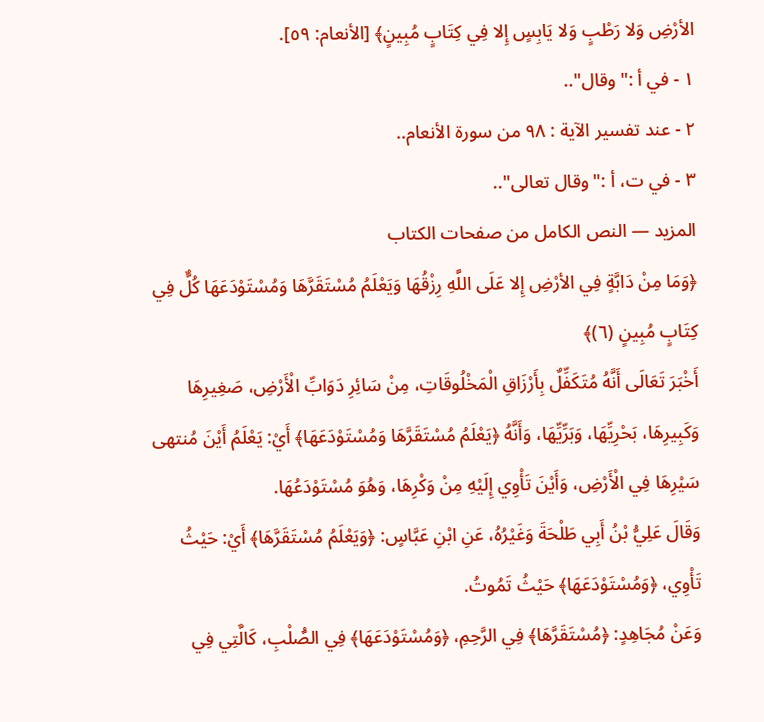الأرْضِ وَلا رَطْبٍ وَلا يَابِسٍ إِلا فِي كِتَابٍ مُبِينٍ﴾ [الأنعام: ٥٩].
١ - في أ :"وقال"..
٢ - عند تفسير الآية : ٩٨ من سورة الأنعام..
٣ - في ت، أ :"وقال تعالى"..
المزيد — النص الكامل من صفحات الكتاب
﴿وَمَا مِنْ دَابَّةٍ فِي الأرْضِ إِلا عَلَى اللَّهِ رِزْقُهَا وَيَعْلَمُ مُسْتَقَرَّهَا وَمُسْتَوْدَعَهَا كُلٌّ فِي كِتَابٍ مُبِينٍ (٦)﴾
أَخْبَرَ تَعَالَى أَنَّهُ مُتَكَفِّلٌ بِأَرْزَاقِ الْمَخْلُوقَاتِ، مِنْ سَائِرِ دَوَابِّ الْأَرْضِ، صَغِيرِهَا وَكَبِيرِهَا، بَحْرِيِّهَا، وَبَرِّيِّهَا، وَأَنَّهُ ﴿يَعْلَمُ مُسْتَقَرَّهَا وَمُسْتَوْدَعَهَا﴾ أَيْ: يَعْلَمُ أَيْنَ مُنتهى سَيْرِهَا فِي الْأَرْضِ، وَأَيْنَ تَأْوِي إِلَيْهِ مِنْ وَكْرِهَا، وَهُوَ مُسْتَوْدَعُهَا.
وَقَالَ عَلِيُّ بْنُ أَبِي طَلْحَةَ وَغَيْرُهُ، عَنِ ابْنِ عَبَّاسٍ: ﴿وَيَعْلَمُ مُسْتَقَرَّهَا﴾ أَيْ: حَيْثُ تَأْوِي، ﴿وَمُسْتَوْدَعَهَا﴾ حَيْثُ تَمُوتُ.
وَعَنْ مُجَاهِدٍ: ﴿مُسْتَقَرَّهَا﴾ فِي الرَّحِمِ، ﴿وَمُسْتَوْدَعَهَا﴾ فِي الصُّلْبِ، كَالَّتِي فِي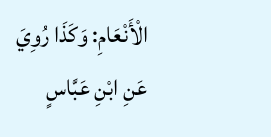الْأَنْعَامِ: وَكَذَا رُوِيَ عَنِ ابْنِ عَبَّاسٍ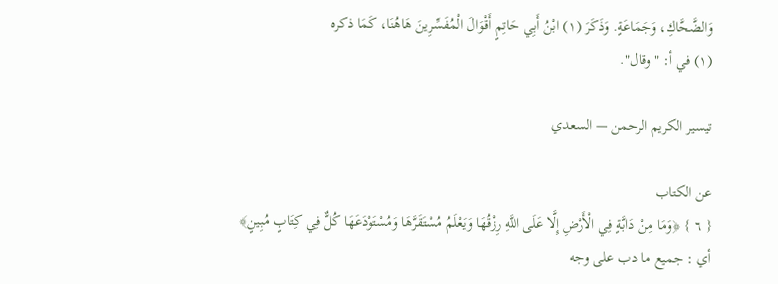وَالضَّحَّاكِ، وَجَمَاعَةٍ. وَذَكَرَ (١) ابْنُ أَبِي حَاتِمٍ أَقْوَالَ الْمُفَسِّرِينَ هَاهُنَا، كَمَا ذكره
(١) في أ: "وقال".

تيسير الكريم الرحمن — السعدي

عن الكتاب
{ ٦ } ﴿وَمَا مِنْ دَابَّةٍ فِي الْأَرْضِ إِلَّا عَلَى اللَّهِ رِزْقُهَا وَيَعْلَمُ مُسْتَقَرَّهَا وَمُسْتَوْدَعَهَا كُلٌّ فِي كِتَابٍ مُبِينٍ﴾
أي : جميع ما دب على وجه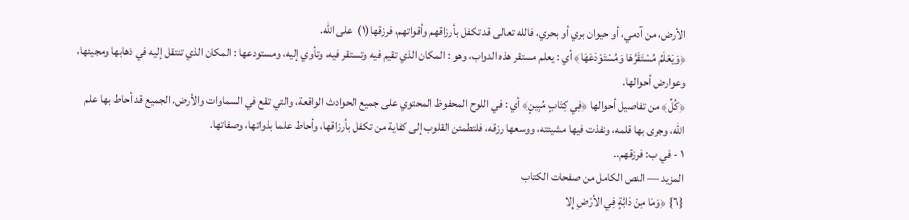الأرض، من آدمي، أو حيوان بري أو بحري، فالله تعالى قد تكفل بأرزاقهم وأقواتهم، فرزقها(١)  على الله.
﴿وَيَعْلَمُ مُسْتَقَرَّهَا وَمُسْتَوْدَعَهَا﴾ أي : يعلم مستقر هذه الدواب، وهو : المكان الذي تقيم فيه وتستقر فيه، وتأوي إليه، ومستودعها : المكان الذي تنتقل إليه في ذهابها ومجيئها، وعوارض أحوالها.
﴿كُلِّ﴾ من تفاصيل أحوالها ﴿فِي كِتَابٍ مُبِينٍ﴾ أي : في اللوح المحفوظ المحتوي على جميع الحوادث الواقعة، والتي تقع في السماوات والأرض. الجميع قد أحاط بها علم الله، وجرى بها قلمه، ونفذت فيها مشيئته، ووسعها رزقه، فلتطمئن القلوب إلى كفاية من تكفل بأرزاقها، وأحاط علما بذواتها، وصفاتها.
١ - في ب: فرزقهم..
المزيد — النص الكامل من صفحات الكتاب
{٦} ﴿وَمَا مِنْ دَابَّةٍ فِي الأرْضِ إِلا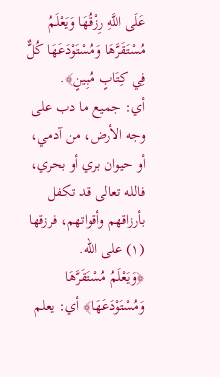عَلَى اللَّهِ رِزْقُهَا وَيَعْلَمُ مُسْتَقَرَّهَا وَمُسْتَوْدَعَهَا كُلٌّ فِي كِتَابٍ مُبِينٍ﴾.
أي: جميع ما دب على وجه الأرض، من آدمي، أو حيوان بري أو بحري، فالله تعالى قد تكفل بأرزاقهم وأقواتهم، فرزقها (١) على الله.
﴿وَيَعْلَمُ مُسْتَقَرَّهَا وَمُسْتَوْدَعَهَا﴾ أي: يعلم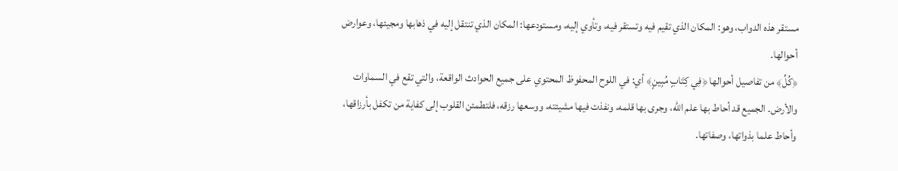مستقر هذه الدواب، وهو: المكان الذي تقيم فيه وتستقر فيه، وتأوي إليه، ومستودعها: المكان الذي تنتقل إليه في ذهابها ومجيئها، وعوارض أحوالها.
﴿كُلِّ﴾ من تفاصيل أحوالها ﴿فِي كِتَابٍ مُبِينٍ﴾ أي: في اللوح المحفوظ المحتوي على جميع الحوادث الواقعة، والتي تقع في السماوات والأرض. الجميع قد أحاط بها علم الله، وجرى بها قلمه، ونفذت فيها مشيئته، ووسعها رزقه، فلتطمئن القلوب إلى كفاية من تكفل بأرزاقها، وأحاط علما بذواتها، وصفاتها.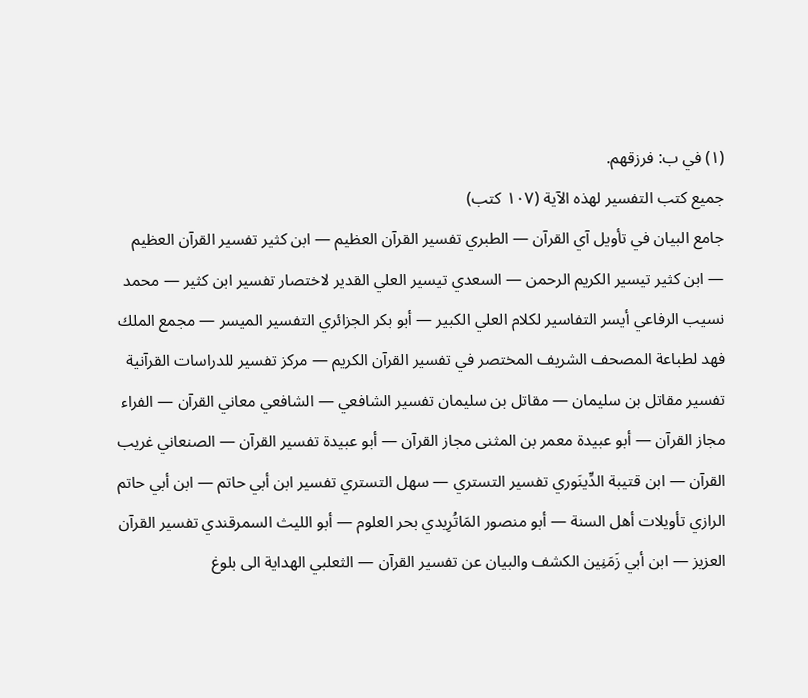(١) في ب: فرزقهم.
جميع كتب التفسير لهذه الآية (١٠٧ كتب)
جامع البيان في تأويل آي القرآن — الطبري تفسير القرآن العظيم — ابن كثير تفسير القرآن العظيم — ابن كثير تيسير الكريم الرحمن — السعدي تيسير العلي القدير لاختصار تفسير ابن كثير — محمد نسيب الرفاعي أيسر التفاسير لكلام العلي الكبير — أبو بكر الجزائري التفسير الميسر — مجمع الملك فهد لطباعة المصحف الشريف المختصر في تفسير القرآن الكريم — مركز تفسير للدراسات القرآنية تفسير مقاتل بن سليمان — مقاتل بن سليمان تفسير الشافعي — الشافعي معاني القرآن — الفراء مجاز القرآن — أبو عبيدة معمر بن المثنى مجاز القرآن — أبو عبيدة تفسير القرآن — الصنعاني غريب القرآن — ابن قتيبة الدِّينَوري تفسير التستري — سهل التستري تفسير ابن أبي حاتم — ابن أبي حاتم الرازي تأويلات أهل السنة — أبو منصور المَاتُرِيدي بحر العلوم — أبو الليث السمرقندي تفسير القرآن العزيز — ابن أبي زَمَنِين الكشف والبيان عن تفسير القرآن — الثعلبي الهداية الى بلوغ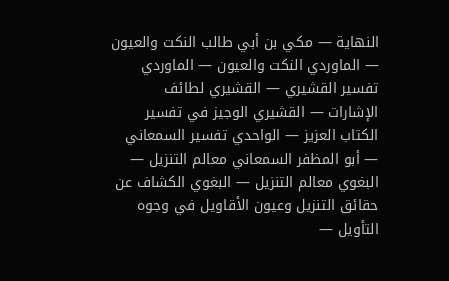النهاية — مكي بن أبي طالب النكت والعيون — الماوردي النكت والعيون — الماوردي تفسير القشيري — القشيري لطائف الإشارات — القشيري الوجيز في تفسير الكتاب العزيز — الواحدي تفسير السمعاني — أبو المظفر السمعاني معالم التنزيل — البغوي معالم التنزيل — البغوي الكشاف عن حقائق التنزيل وعيون الأقاويل في وجوه التأويل —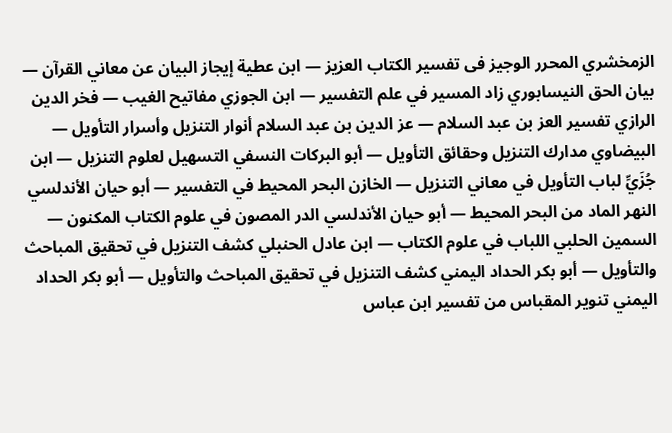الزمخشري المحرر الوجيز فى تفسير الكتاب العزيز — ابن عطية إيجاز البيان عن معاني القرآن — بيان الحق النيسابوري زاد المسير في علم التفسير — ابن الجوزي مفاتيح الغيب — فخر الدين الرازي تفسير العز بن عبد السلام — عز الدين بن عبد السلام أنوار التنزيل وأسرار التأويل — البيضاوي مدارك التنزيل وحقائق التأويل — أبو البركات النسفي التسهيل لعلوم التنزيل — ابن جُزَيِّ لباب التأويل في معاني التنزيل — الخازن البحر المحيط في التفسير — أبو حيان الأندلسي النهر الماد من البحر المحيط — أبو حيان الأندلسي الدر المصون في علوم الكتاب المكنون — السمين الحلبي اللباب في علوم الكتاب — ابن عادل الحنبلي كشف التنزيل في تحقيق المباحث والتأويل — أبو بكر الحداد اليمني كشف التنزيل في تحقيق المباحث والتأويل — أبو بكر الحداد اليمني تنوير المقباس من تفسير ابن عباس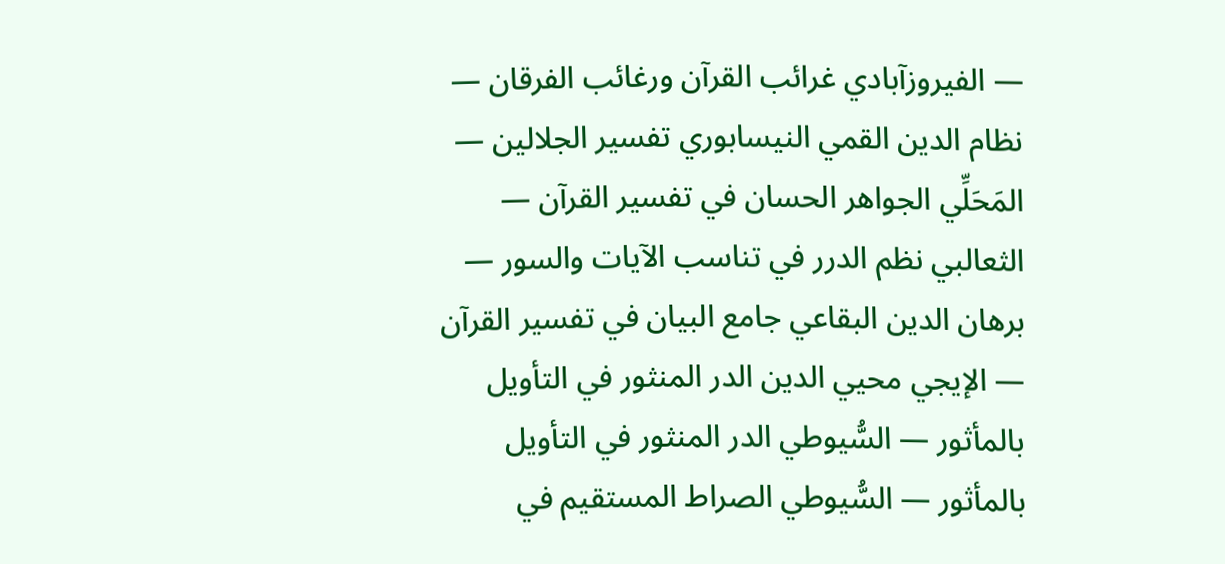— الفيروزآبادي غرائب القرآن ورغائب الفرقان — نظام الدين القمي النيسابوري تفسير الجلالين — المَحَلِّي الجواهر الحسان في تفسير القرآن — الثعالبي نظم الدرر في تناسب الآيات والسور — برهان الدين البقاعي جامع البيان في تفسير القرآن — الإيجي محيي الدين الدر المنثور في التأويل بالمأثور — السُّيوطي الدر المنثور في التأويل بالمأثور — السُّيوطي الصراط المستقيم في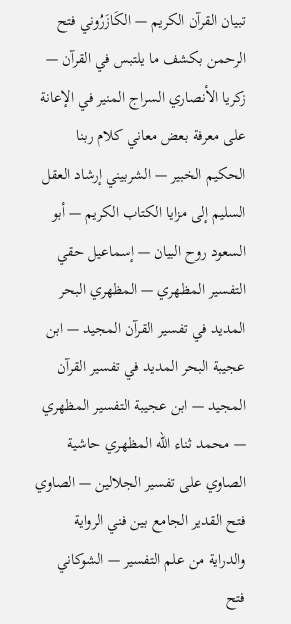تبيان القرآن الكريم — الكَازَرُوني فتح الرحمن بكشف ما يلتبس في القرآن — زكريا الأنصاري السراج المنير في الإعانة على معرفة بعض معاني كلام ربنا الحكيم الخبير — الشربيني إرشاد العقل السليم إلى مزايا الكتاب الكريم — أبو السعود روح البيان — إسماعيل حقي التفسير المظهري — المظهري البحر المديد في تفسير القرآن المجيد — ابن عجيبة البحر المديد في تفسير القرآن المجيد — ابن عجيبة التفسير المظهري — محمد ثناء الله المظهري حاشية الصاوي على تفسير الجلالين — الصاوي فتح القدير الجامع بين فني الرواية والدراية من علم التفسير — الشوكاني فتح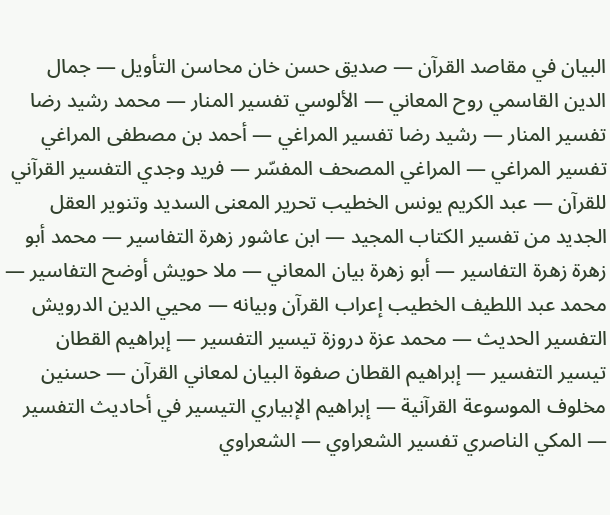البيان في مقاصد القرآن — صديق حسن خان محاسن التأويل — جمال الدين القاسمي روح المعاني — الألوسي تفسير المنار — محمد رشيد رضا تفسير المنار — رشيد رضا تفسير المراغي — أحمد بن مصطفى المراغي تفسير المراغي — المراغي المصحف المفسّر — فريد وجدي التفسير القرآني للقرآن — عبد الكريم يونس الخطيب تحرير المعنى السديد وتنوير العقل الجديد من تفسير الكتاب المجيد — ابن عاشور زهرة التفاسير — محمد أبو زهرة زهرة التفاسير — أبو زهرة بيان المعاني — ملا حويش أوضح التفاسير — محمد عبد اللطيف الخطيب إعراب القرآن وبيانه — محيي الدين الدرويش التفسير الحديث — محمد عزة دروزة تيسير التفسير — إبراهيم القطان تيسير التفسير — إبراهيم القطان صفوة البيان لمعاني القرآن — حسنين مخلوف الموسوعة القرآنية — إبراهيم الإبياري التيسير في أحاديث التفسير — المكي الناصري تفسير الشعراوي — الشعراوي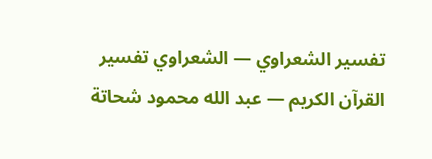تفسير الشعراوي — الشعراوي تفسير القرآن الكريم — عبد الله محمود شحاتة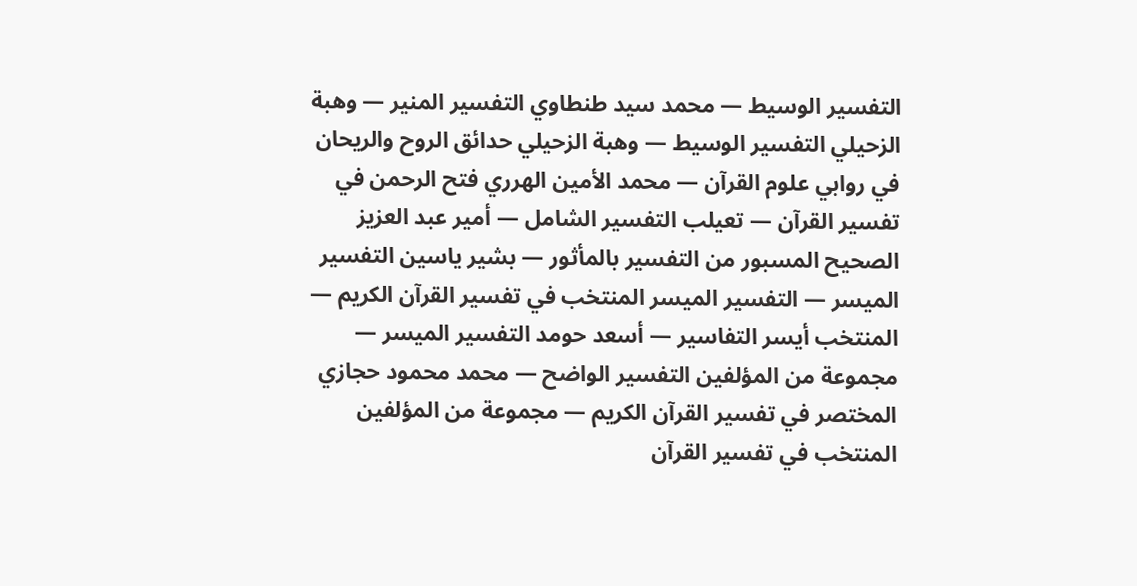التفسير الوسيط — محمد سيد طنطاوي التفسير المنير — وهبة الزحيلي التفسير الوسيط — وهبة الزحيلي حدائق الروح والريحان في روابي علوم القرآن — محمد الأمين الهرري فتح الرحمن في تفسير القرآن — تعيلب التفسير الشامل — أمير عبد العزيز الصحيح المسبور من التفسير بالمأثور — بشير ياسين التفسير الميسر — التفسير الميسر المنتخب في تفسير القرآن الكريم — المنتخب أيسر التفاسير — أسعد حومد التفسير الميسر — مجموعة من المؤلفين التفسير الواضح — محمد محمود حجازي المختصر في تفسير القرآن الكريم — مجموعة من المؤلفين المنتخب في تفسير القرآن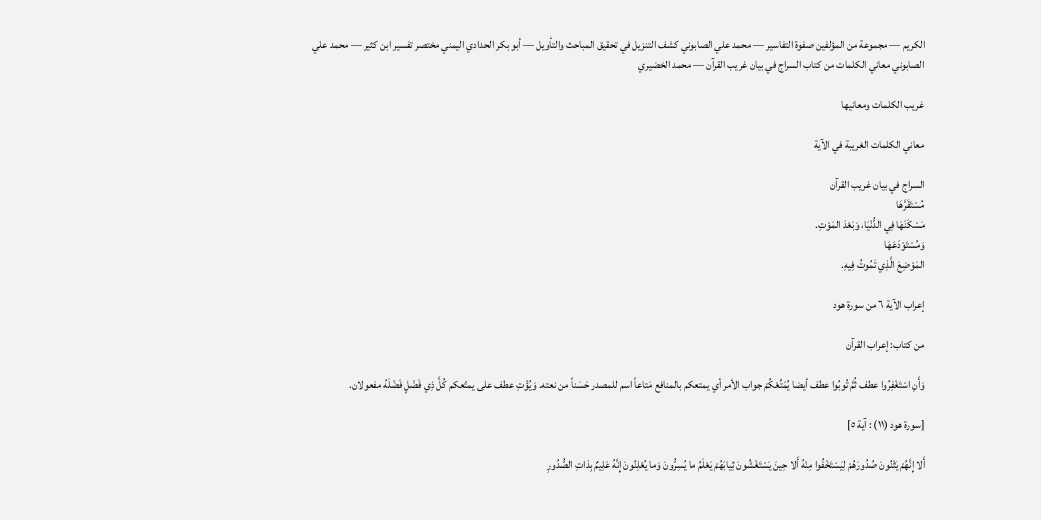الكريم — مجموعة من المؤلفين صفوة التفاسير — محمد علي الصابوني كشف التنزيل في تحقيق المباحث والتأويل — أبو بكر الحدادي اليمني مختصر تفسير ابن كثير — محمد علي الصابوني معاني الكلمات من كتاب السراج في بيان غريب القرآن — محمد الخضيري

غريب الكلمات ومعانيها

معاني الكلمات الغريبة في الآية

السراج في بيان غريب القرآن
مُسْتَقَرَّهَا
مَسْكَنَهَا فِي الدُّنْيَا، وَبَعْدَ المَوْتِ.
وَمُسْتَوْدَعَهَا
المَوْضِعَ الَّذِي تَمُوتُ فِيهِ.

إعراب الآية ٦ من سورة هود

من كتاب: إعراب القرآن

وَأَنِ اسْتَغْفِرُوا عطف ثُمَّ تُوبُوا عطف أيضا يُمَتِّعْكُمْ جواب الأمر أي يمتعكم بالمنافع مَتاعاً اسم للمصدر حَسَناً من نعته. وَيُؤْتِ عطف على يمتّعكم كُلَّ ذِي فَضْلٍ فَضْلَهُ مفعولان.

[سورة هود (١١) : آية ٥]

أَلا إِنَّهُمْ يَثْنُونَ صُدُورَهُمْ لِيَسْتَخْفُوا مِنْهُ أَلا حِينَ يَسْتَغْشُونَ ثِيابَهُمْ يَعْلَمُ ما يُسِرُّونَ وَما يُعْلِنُونَ إِنَّهُ عَلِيمٌ بِذاتِ الصُّدُورِ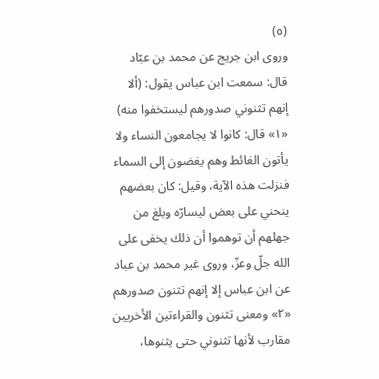(٥)
وروى ابن جريج عن محمد بن عبّاد قال: سمعت ابن عباس يقول: (ألا إنهم تثنوني صدورهم ليستخفوا منه) «١» قال: كانوا لا يجامعون النساء ولا يأتون الغائط وهم يغضون إلى السماء فنزلت هذه الآية، وقيل: كان بعضهم ينحني على بعض ليسارّه وبلغ من جهلهم أن توهموا أن ذلك يخفى على الله جلّ وعزّ، وروى غير محمد بن عباد عن ابن عباس إلا إنهم تثنون صدورهم «٢» ومعنى تثنون والقراءتين الأخريين مقارب لأنها تثنوني حتى يثنوها،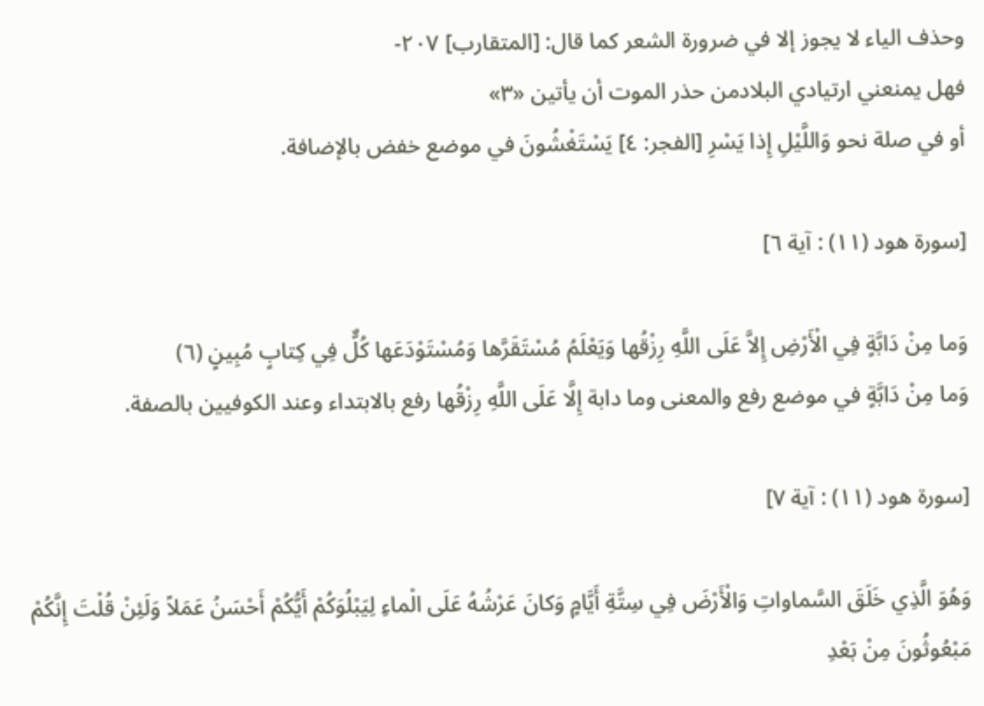وحذف الياء لا يجوز إلا في ضرورة الشعر كما قال: [المتقارب] ٢٠٧-
فهل يمنعني ارتيادي البلادمن حذر الموت أن يأتين «٣»
أو في صلة نحو وَاللَّيْلِ إِذا يَسْرِ [الفجر: ٤] يَسْتَغْشُونَ في موضع خفض بالإضافة.

[سورة هود (١١) : آية ٦]

وَما مِنْ دَابَّةٍ فِي الْأَرْضِ إِلاَّ عَلَى اللَّهِ رِزْقُها وَيَعْلَمُ مُسْتَقَرَّها وَمُسْتَوْدَعَها كُلٌّ فِي كِتابٍ مُبِينٍ (٦)
وَما مِنْ دَابَّةٍ في موضع رفع والمعنى وما دابة إِلَّا عَلَى اللَّهِ رِزْقُها رفع بالابتداء وعند الكوفيين بالصفة.

[سورة هود (١١) : آية ٧]

وَهُوَ الَّذِي خَلَقَ السَّماواتِ وَالْأَرْضَ فِي سِتَّةِ أَيَّامٍ وَكانَ عَرْشُهُ عَلَى الْماءِ لِيَبْلُوَكُمْ أَيُّكُمْ أَحْسَنُ عَمَلاً وَلَئِنْ قُلْتَ إِنَّكُمْ مَبْعُوثُونَ مِنْ بَعْدِ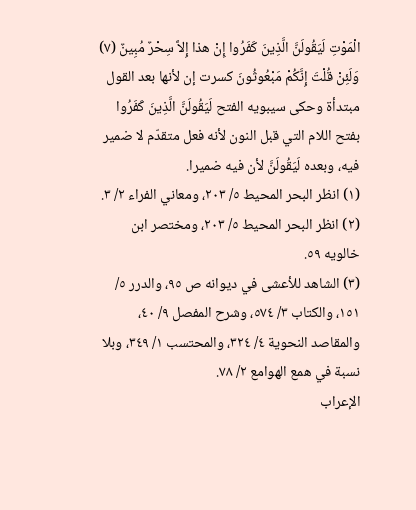الْمَوْتِ لَيَقُولَنَّ الَّذِينَ كَفَرُوا إِنْ هذا إِلاَّ سِحْرٌ مُبِينٌ (٧)
وَلَئِنْ قُلْتَ إِنَّكُمْ مَبْعُوثُونَ كسرت إن لأنها بعد القول مبتدأة وحكى سيبويه الفتح لَيَقُولَنَّ الَّذِينَ كَفَرُوا بفتح اللام التي قبل النون لأنه فعل متقدّم لا ضمير فيه، وبعده لَيَقُولَنَّ لأن فيه ضميرا.
(١) انظر البحر المحيط ٥/ ٢٠٣، ومعاني الفراء ٢/ ٣.
(٢) انظر البحر المحيط ٥/ ٢٠٣، ومختصر ابن خالويه ٥٩.
(٣) الشاهد للأعشى في ديوانه ص ٩٥، والدرر ٥/ ١٥١، والكتاب ٣/ ٥٧٤، وشرح المفصل ٩/ ٤٠، والمقاصد النحوية ٤/ ٣٢٤، والمحتسب ١/ ٣٤٩، وبلا نسبة في همع الهوامع ٢/ ٧٨.
الإعراب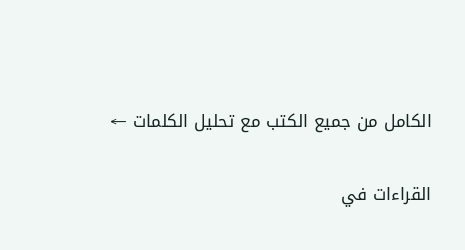الكامل من جميع الكتب مع تحليل الكلمات ←

القراءات في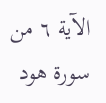الآية ٦ من سورة هود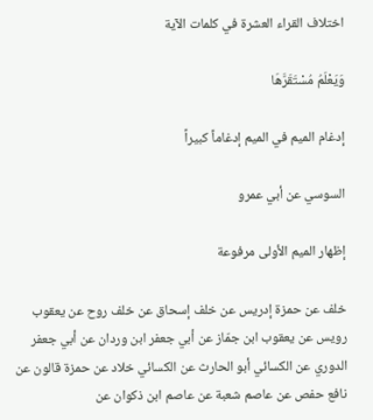اختلاف القراء العشرة في كلمات الآية

وَيَعْلَمُ مُسْتَقَرَّهَا

إدغام الميم في الميم إدغاماً كبيراً

السوسي عن أبي عمرو

إظهار الميم الأولى مرفوعة

خلف عن حمزة إدريس عن خلف إسحاق عن خلف روح عن يعقوب رويس عن يعقوب ابن جمّاز عن أبي جعفر ابن وردان عن أبي جعفر الدوري عن الكسائي أبو الحارث عن الكسائي خلاد عن حمزة قالون عن نافع حفص عن عاصم شعبة عن عاصم ابن ذكوان عن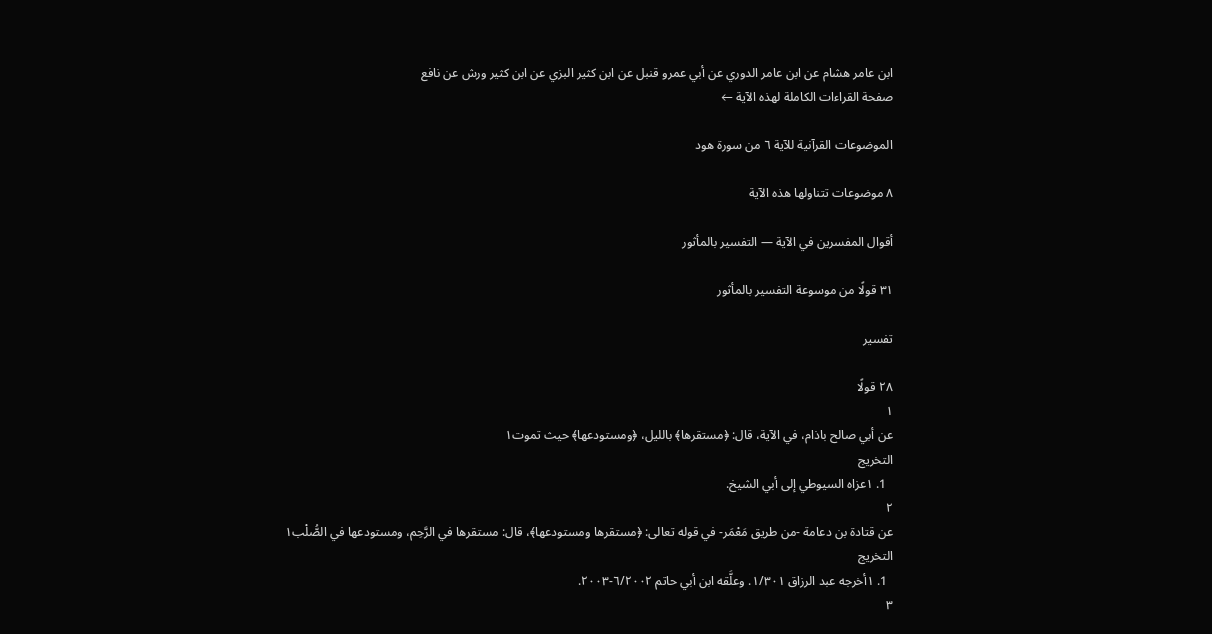ابن عامر هشام عن ابن عامر الدوري عن أبي عمرو قنبل عن ابن كثير البزي عن ابن كثير ورش عن نافع
صفحة القراءات الكاملة لهذه الآية ←

الموضوعات القرآنية للآية ٦ من سورة هود

٨ موضوعات تتناولها هذه الآية

أقوال المفسرين في الآية — التفسير بالمأثور

٣١ قولًا من موسوعة التفسير بالمأثور

تفسير

٢٨ قولًا
١
عن أبي صالح باذام، في الآية، قال: ﴿مستقرها﴾ بالليل، ﴿ومستودعها﴾ حيث تموت١
التخريج
  1. ١عزاه السيوطي إلى أبي الشيخ.
٢
عن قتادة بن دعامة -من طريق مَعْمَر- في قوله تعالى: ﴿مستقرها ومستودعها﴾، قال: مستقرها في الرَّحِم، ومستودعها في الصُّلْب١
التخريج
  1. ١أخرجه عبد الرزاق ١/٣٠١. وعلَّقه ابن أبي حاتم ٦/٢٠٠٢-٢٠٠٣.
٣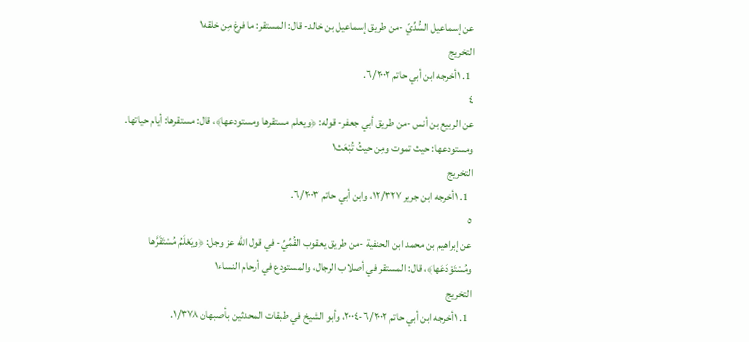عن إسماعيل السُّدِّيّ -من طريق إسماعيل بن خالد- قال: المستقر: ما فرغ مِن خلقه١
التخريج
  1. ١أخرجه ابن أبي حاتم ٦/٢٠٠٢.
٤
عن الربيع بن أنس -من طريق أبي جعفر- قوله: ﴿ويعلم مستقرها ومستودعها﴾، قال: مستقرها: أيام حياتها. ومستودعها: حيث تموت ومِن حيثُ تُبْعَث١
التخريج
  1. ١أخرجه ابن جرير ١٢/٣٢٧، وابن أبي حاتم ٦/٢٠٠٣.
٥
عن إبراهيم بن محمد ابن الحنفية -من طريق يعقوب القُمِّيِّ- في قول الله عز وجل: ﴿ويَعْلَمُ مُسْتَقَرَّها ومُسْتَوْدَعَها﴾، قال: المستقر في أصلاب الرجال، والمستودع في أرحام النساء١
التخريج
  1. ١أخرجه ابن أبي حاتم ٦/٢٠٠٢-٢٠٠٤، وأبو الشيخ في طبقات المحدثين بأصبهان ١/٣٧٨.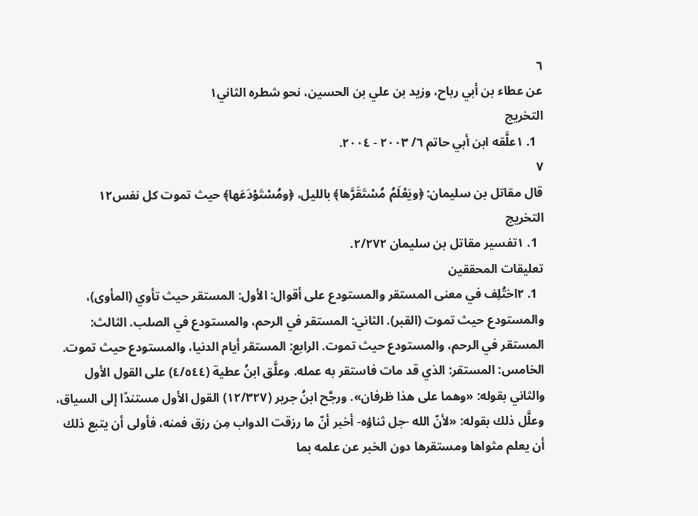٦
عن عطاء بن أبي رباح، وزيد بن علي بن الحسين، نحو شطره الثاني١
التخريج
  1. ١علَّقه ابن أبي حاتم ٦/ ٢٠٠٣ - ٢٠٠٤.
٧
قال مقاتل بن سليمان: ﴿ويَعْلَمُ مُسْتَقَرَّها﴾ بالليل، ﴿ومُسْتَوْدَعَها﴾ حيث تموت كل نفس١٢
التخريج
  1. ١تفسير مقاتل بن سليمان ٢/٢٧٢.
تعليقات المحققين
  1. ٢اختُلِف في معنى المستقر والمستودع على أقوال: الأول: المستقر حيث تأوي (المأوى)، والمستودع حيث تموت (القبر). الثاني: المستقر في الرحم، والمستودع في الصلب. الثالث: المستقر في الرحم، والمستودع حيث تموت. الرابع: المستقر أيام الدنيا، والمستودع حيث تموت. الخامس: المستقر: الذي قد مات فاستقر به عمله. وعلَّق ابنُ عطية (٤/٥٤٤) على القول الأول والثاني بقوله: «وهما على هذا ظرفان». ورجَّح ابنُ جرير (١٢/٣٢٧) القول الأول مستندًا إلى السياق، وعلَّل ذلك بقوله: «لأنّ الله -جل ثناؤه- أخبر أنّ ما رزقت الدواب مِن رزق فمنه، فأولى أن يتبع ذلك أن يعلم مثواها ومستقرها دون الخبر عن علمه بما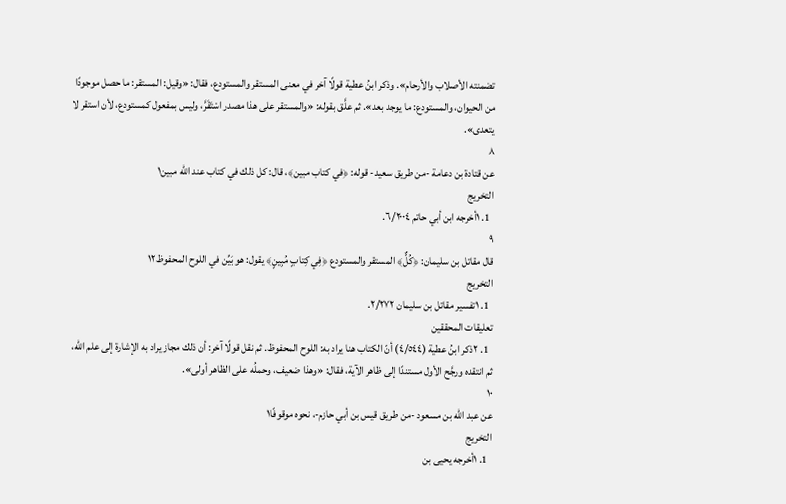تضمنته الأصلاب والأرحام». وذكر ابنُ عطية قولًا آخر في معنى المستقر والمستودع، فقال: «وقيل: المستقر: ما حصل موجودًا من الحيوان، والمستودع: ما يوجد بعد». ثم علَّق بقوله: «والمستقر على هذا مصدر اسْتَقَرَّ، وليس بمفعول كمستودع، لأن استقر لا يتعدى».
٨
عن قتادة بن دعامة -من طريق سعيد- قوله: ﴿في كتاب مبين﴾، قال: كل ذلك في كتاب عند الله مبين١
التخريج
  1. ١أخرجه ابن أبي حاتم ٦/٢٠٠٤.
٩
قال مقاتل بن سليمان: ﴿كُلٌّ﴾ المستقر والمستودع ﴿فِي كِتابٍ مُبِينٍ﴾ يقول: هو بَيِّن في اللوح المحفوظ١٢
التخريج
  1. ١تفسير مقاتل بن سليمان ٢/٢٧٢.
تعليقات المحققين
  1. ٢ذكر ابنُ عطية (٤/٥٤٤) أنّ الكتاب هنا يراد به: اللوح المحفوظ. ثم نقل قولًا آخر: أن ذلك مجاز يراد به الإشارة إلى علم الله، ثم انتقده ورجَّح الأول مستندًا إلى ظاهر الآية، فقال: «وهذا ضعيف، وحملُه على الظاهر أولى».
١٠
عن عبد الله بن مسعود -من طريق قيس بن أبي حازم-، نحوه موقوفًا١
التخريج
  1. ١أخرجه يحيى بن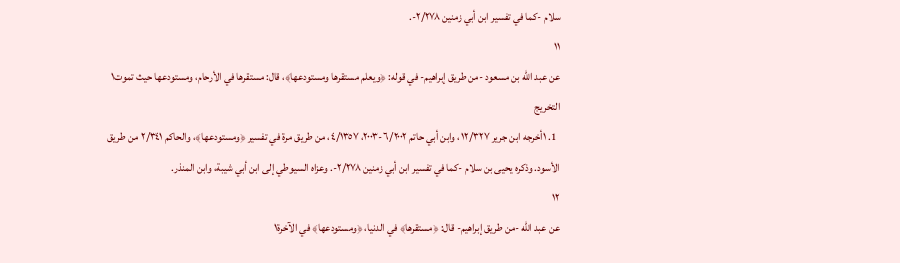سلام -كما في تفسير ابن أبي زمنين ٢/٢٧٨-.
١١
عن عبد الله بن مسعود -من طريق إبراهيم- في قوله: ﴿ويعلم مستقرها ومستودعها﴾، قال: مستقرها في الأرحام، ومستودعها حيث تموت١
التخريج
  1. ١أخرجه ابن جرير ١٢/٣٢٧، وابن أبي حاتم ٦/٢٠٠٢-٢٠٠٣، ٤/١٣٥٧، من طريق مرة في تفسير ﴿ومستودعها﴾، والحاكم ٢/٣٤١ من طريق الأسود. وذكره يحيى بن سلام -كما في تفسير ابن أبي زمنين ٢/٢٧٨-. وعزاه السيوطي إلى ابن أبي شيبة، وابن المنذر.
١٢
عن عبد الله -من طريق إبراهيم- قال: ﴿مستقرها﴾ في الدنيا، ﴿ومستودعها﴾ في الآخرة١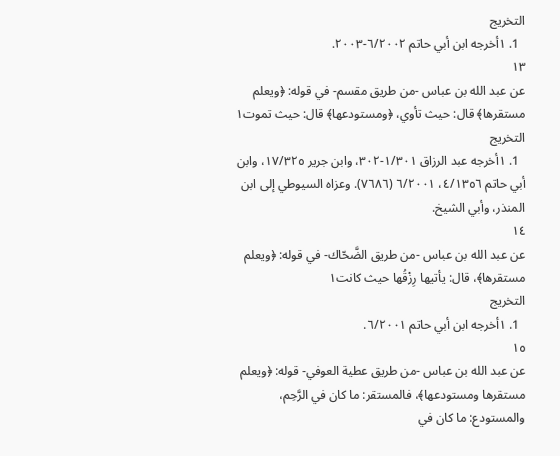التخريج
  1. ١أخرجه ابن أبي حاتم ٦/٢٠٠٢-٢٠٠٣.
١٣
عن عبد الله بن عباس -من طريق مقسم- في قوله: ﴿ويعلم مستقرها﴾ قال: حيث تأوي، ﴿ومستودعها﴾ قال: حيث تموت١
التخريج
  1. ١أخرجه عبد الرزاق ١/٣٠١-٣٠٢، وابن جرير ١٧/٣٢٥، وابن أبي حاتم ٤/١٣٥٦، ٦/٢٠٠١ (٧٦٨٦). وعزاه السيوطي إلى ابن المنذر، وأبي الشيخ.
١٤
عن عبد الله بن عباس -من طريق الضَّحّاك- في قوله: ﴿ويعلم مستقرها﴾، قال: يأتيها رِزْقُها حيث كانت١
التخريج
  1. ١أخرجه ابن أبي حاتم ٦/٢٠٠١.
١٥
عن عبد الله بن عباس -من طريق عطية العوفي- قوله: ﴿ويعلم مستقرها ومستودعها﴾، فالمستقر: ما كان في الرَّحِم، والمستودع: ما كان في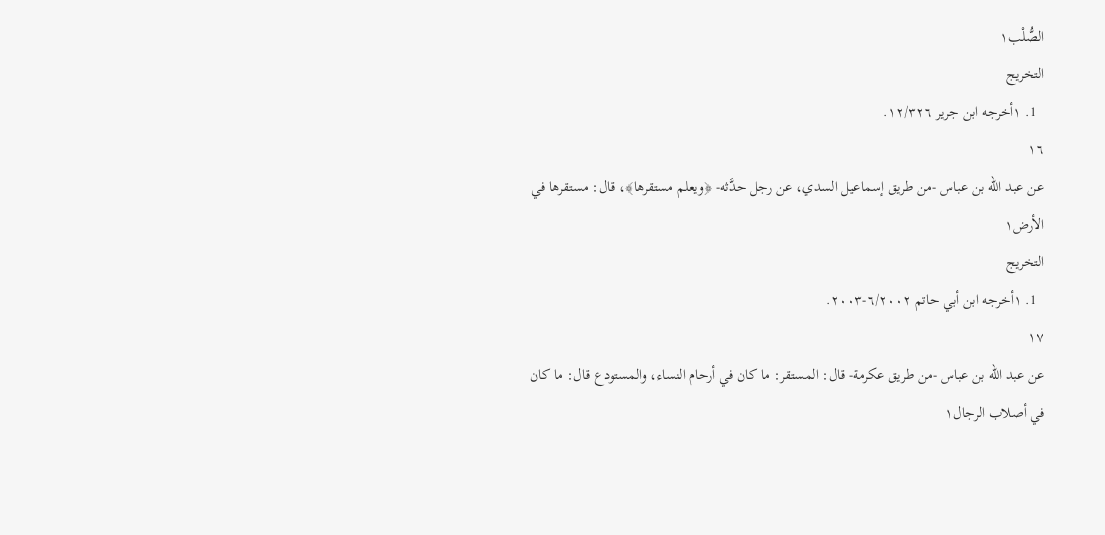الصُّلْب١
التخريج
  1. ١أخرجه ابن جرير ١٢/٣٢٦.
١٦
عن عبد الله بن عباس -من طريق إسماعيل السدي، عن رجل حدَّثه- ﴿ويعلم مستقرها﴾، قال: مستقرها في الأرض١
التخريج
  1. ١أخرجه ابن أبي حاتم ٦/٢٠٠٢-٢٠٠٣.
١٧
عن عبد الله بن عباس -من طريق عكرمة- قال: المستقر: ما كان في أرحام النساء، والمستودع قال: ما كان في أصلاب الرجال١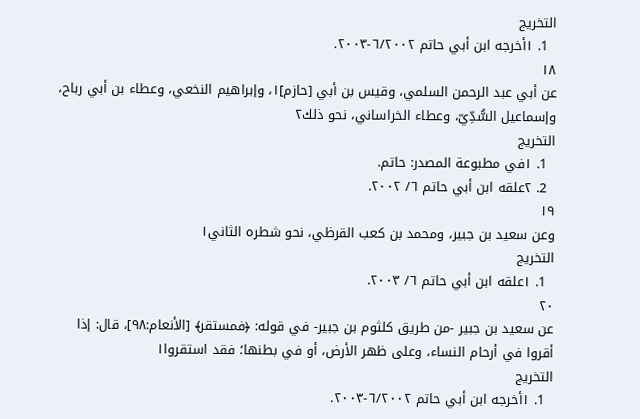التخريج
  1. ١أخرجه ابن أبي حاتم ٦/٢٠٠٢-٢٠٠٣.
١٨
عن أبي عبد الرحمن السلمي، وقيس بن أبي [حازم]١، وإبراهيم النخعي، وعطاء بن أبي رباح، وإسماعيل السُّدِّيّ، وعطاء الخراساني، نحو ذلك٢
التخريج
  1. ١في مطبوعة المصدر: حاتم.
  2. ٢علقه ابن أبي حاتم ٦/ ٢٠٠٢.
١٩
وعن سعيد بن جبير، ومحمد بن كعب القرظي، نحو شطره الثاني١
التخريج
  1. ١علقه ابن أبي حاتم ٦/ ٢٠٠٣.
٢٠
عن سعيد بن جبير -من طريق كلثوم بن جبير- في قوله: ﴿فمستقر﴾ [الأنعام:٩٨]، قال: إذا أقروا في أرحام النساء، وعلى ظهر الأرض، أو في بطنها؛ فقد استقروا١
التخريج
  1. ١أخرجه ابن أبي حاتم ٦/٢٠٠٢-٢٠٠٣.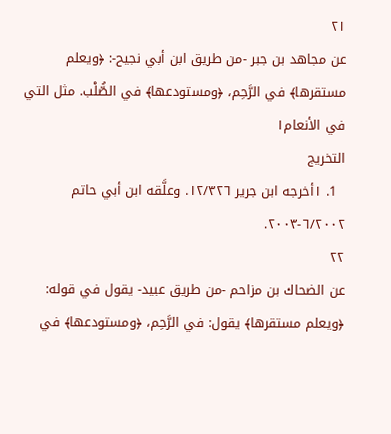٢١
عن مجاهد بن جبر -من طريق ابن أبي نجيح-: ﴿ويعلم مستقرها﴾ في الرَّحِم، ﴿ومستودعها﴾ في الصُّلْب. مثل التي في الأنعام١
التخريج
  1. ١أخرجه ابن جرير ١٢/٣٢٦. وعلَّقه ابن أبي حاتم ٦/٢٠٠٢-٢٠٠٣.
٢٢
عن الضحاك بن مزاحم -من طريق عبيد- يقول في قوله: ﴿ويعلم مستقرها﴾ يقول: في الرَّحِم، ﴿ومستودعها﴾ في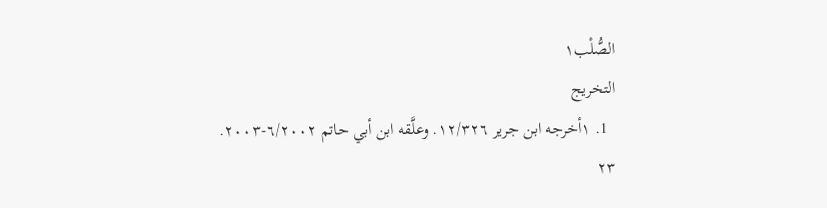الصُّلْب١
التخريج
  1. ١أخرجه ابن جرير ١٢/٣٢٦. وعلَّقه ابن أبي حاتم ٦/٢٠٠٢-٢٠٠٣.
٢٣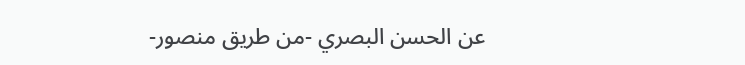عن الحسن البصري -من طريق منصور-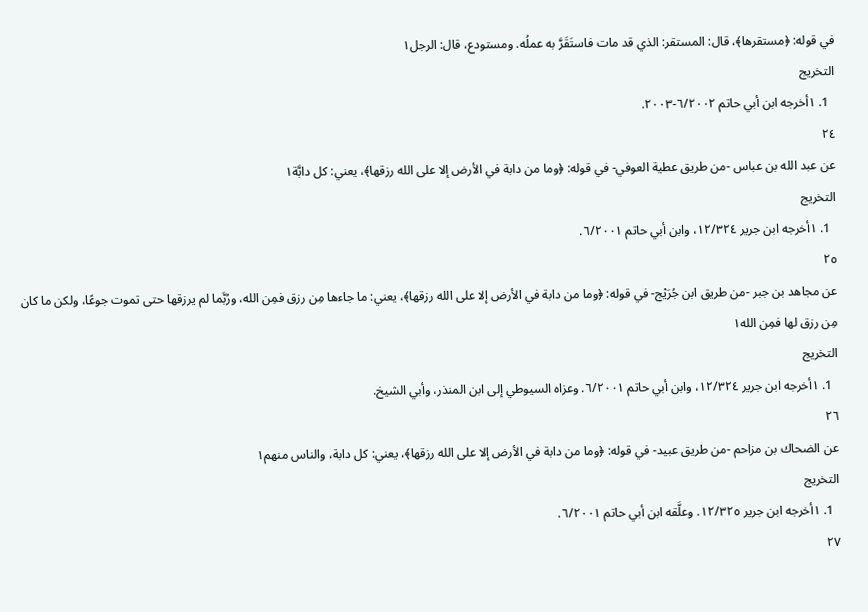في قوله: ﴿مستقرها﴾، قال: المستقر: الذي قد مات فاستَقَرَّ به عملُه. ومستودع، قال: الرجل١
التخريج
  1. ١أخرجه ابن أبي حاتم ٦/٢٠٠٢-٢٠٠٣.
٢٤
عن عبد الله بن عباس -من طريق عطية العوفي- في قوله: ﴿وما من دابة في الأرض إلا على الله رزقها﴾، يعني: كل دابَّة١
التخريج
  1. ١أخرجه ابن جرير ١٢/٣٢٤، وابن أبي حاتم ٦/٢٠٠١.
٢٥
عن مجاهد بن جبر -من طريق ابن جُرَيْج- في قوله: ﴿وما من دابة في الأرض إلا على الله رزقها﴾، يعني: ما جاءها مِن رزق فمِن الله، ورُبَّما لم يرزقها حتى تموت جوعًا، ولكن ما كان مِن رزق لها فمِن الله١
التخريج
  1. ١أخرجه ابن جرير ١٢/٣٢٤، وابن أبي حاتم ٦/٢٠٠١. وعزاه السيوطي إلى ابن المنذر، وأبي الشيخ.
٢٦
عن الضحاك بن مزاحم -من طريق عبيد- في قوله: ﴿وما من دابة في الأرض إلا على الله رزقها﴾، يعني: كل دابة، والناس منهم١
التخريج
  1. ١أخرجه ابن جرير ١٢/٣٢٥. وعلَّقه ابن أبي حاتم ٦/٢٠٠١.
٢٧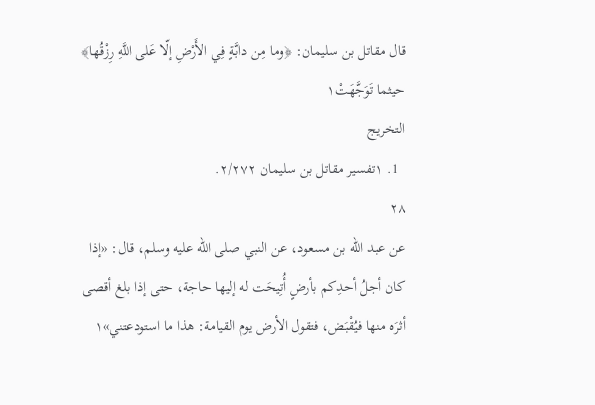قال مقاتل بن سليمان: ﴿وما مِن دابَّةٍ فِي الأَرْضِ إلّا عَلى اللَّهِ رِزْقُها﴾ حيثما تَوَجَّهَتْ١
التخريج
  1. ١تفسير مقاتل بن سليمان ٢/٢٧٢.
٢٨
عن عبد الله بن مسعود، عن النبي صلى الله عليه وسلم، قال: «إذا كان أجلُ أحدِكم بأرضٍ أُتِيحَت له إليها حاجة، حتى إذا بلغ أقصى أثرَه منها فيُقْبَض، فتقول الأرض يوم القيامة: هذا ما استودعتني»١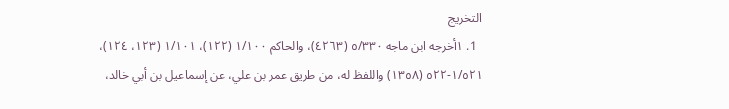التخريج
  1. ١أخرجه ابن ماجه ٥/٣٣٠ (٤٢٦٣)، والحاكم ١/١٠٠ (١٢٢)، ١/١٠١ (١٢٣، ١٢٤)، ١/٥٢١-٥٢٢ (١٣٥٨) واللفظ له، من طريق عمر بن علي، عن إسماعيل بن أبي خالد،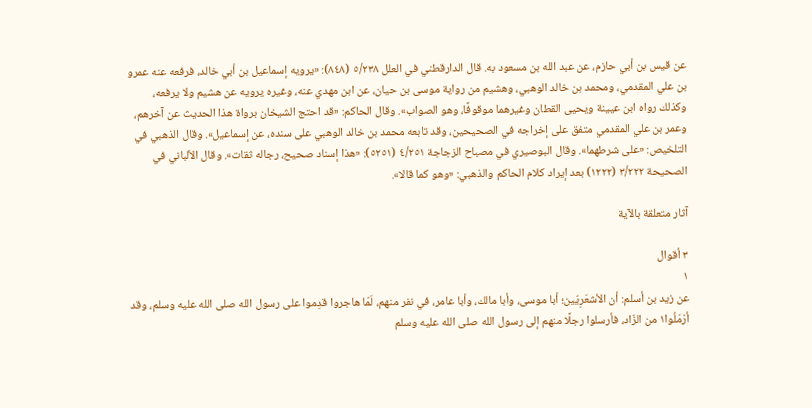عن قيس بن أبي حازم، عن عبد الله بن مسعود به. قال الدارقطني في العلل ٥/٢٣٨ (٨٤٨): «يرويه إسماعيل بن أبي خالد، فرفعه عنه عمرو بن علي المقدمي، ومحمد بن خالد الوهبي، وهشيم من رواية موسى بن حيان، عن ابن مهدي عنه، وغيره يرويه عن هشيم ولا يرفعه، وكذلك رواه ابن عيينة ويحيى القطان وغيرهما موقوفًا، وهو الصواب». وقال الحاكم: «قد احتج الشيخان برواة هذا الحديث عن آخرهم، وعمر بن علي المقدمي متفق على إخراجه في الصحيحين، وقد تابعه محمد بن خالد الوهبي على سنده، عن إسماعيل». وقال الذهبي في التلخيص: «على شرطهما». وقال البوصيري في مصباح الزجاجة ٤/٢٥١ (٥٢٥١): «هذا إسناد صحيح، رجاله ثقات». وقال الألباني في الصحيحة ٣/٢٢٢ (١٢٢٢) بعد إيراد كلام الحاكم والذهبي: «وهو كما قالا».

آثار متعلقة بالآية

٣ أقوال
١
عن زيد بن أسلم: أن الأشعَرِيّين؛ أبا موسى، وأبا مالك، وأبا عامر، في نفر منهم، لَمّا هاجروا قدِموا على رسول الله صلى الله عليه وسلم، وقد أرْمَلُوا١ من الزّاد، فأرسلوا رجلًا منهم إلى رسول الله صلى الله عليه وسلم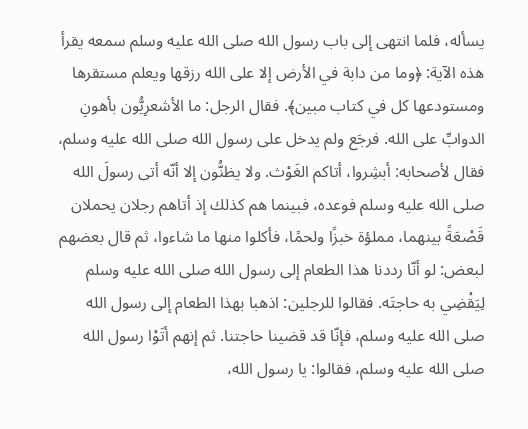يسأله، فلما انتهى إلى باب رسول الله صلى الله عليه وسلم سمعه يقرأ هذه الآية: ﴿وما من دابة في الأرض إلا على الله رزقها ويعلم مستقرها ومستودعها كل في كتاب مبين﴾. فقال الرجل: ما الأشعرِيُّون بأهونِ الدوابِّ على الله. فرجَع ولم يدخل على رسول الله صلى الله عليه وسلم، فقال لأصحابه: أبشِروا، أتاكم الغَوْث. ولا يظنُّون إلا أنّه أتى رسولَ الله صلى الله عليه وسلم فوعده، فبينما هم كذلك إذ أتاهم رجلان يحملان قَصْعَةً بينهما، مملؤة خبزًا ولحمًا، فأكلوا منها ما شاءوا، ثم قال بعضهم لبعض: لو أنّا رددنا هذا الطعام إلى رسول الله صلى الله عليه وسلم لِيَقْضِي به حاجتَه. فقالوا للرجلين: اذهبا بهذا الطعام إلى رسول الله صلى الله عليه وسلم، فإنّا قد قضينا حاجتنا. ثم إنهم أتَوْا رسول الله صلى الله عليه وسلم، فقالوا: يا رسول الله،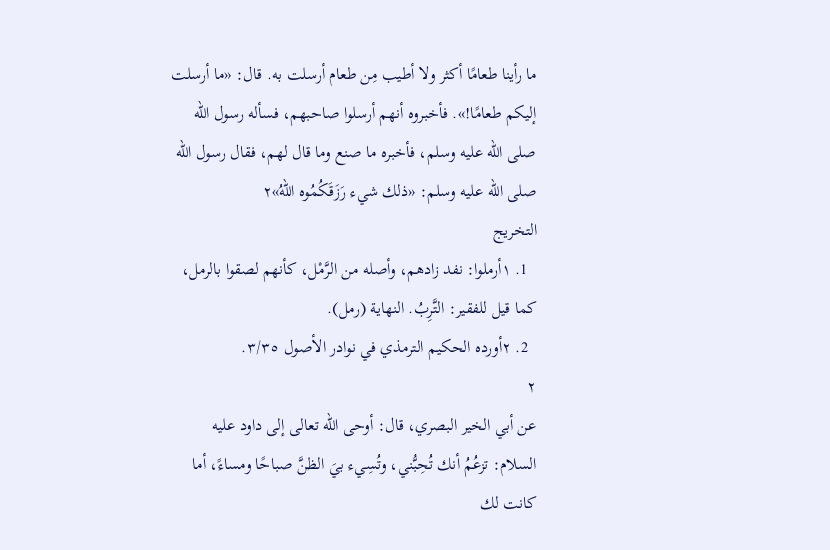ما رأينا طعامًا أكثر ولا أطيب مِن طعام أرسلت به. قال: «ما أرسلت إليكم طعامًا!». فأخبروه أنهم أرسلوا صاحبهم، فسأله رسول الله صلى الله عليه وسلم، فأخبره ما صنع وما قال لهم، فقال رسول الله صلى الله عليه وسلم: «ذلك شيء رَزَقَكُمُوه اللهُ»٢
التخريج
  1. ١أرملوا: نفد زادهم، وأصله من الرَّمْل، كأنهم لصقوا بالرمل، كما قيل للفقير: التَّرِبُ. النهاية (رمل).
  2. ٢أورده الحكيم الترمذي في نوادر الأصول ٣/٣٥.
٢
عن أبي الخير البصري، قال: أوحى الله تعالى إلى داود عليه السلام: تزعُمُ أنك تُحِبُّني، وتُسِيء بيَ الظنَّ صباحًا ومساءً، أما كانت لك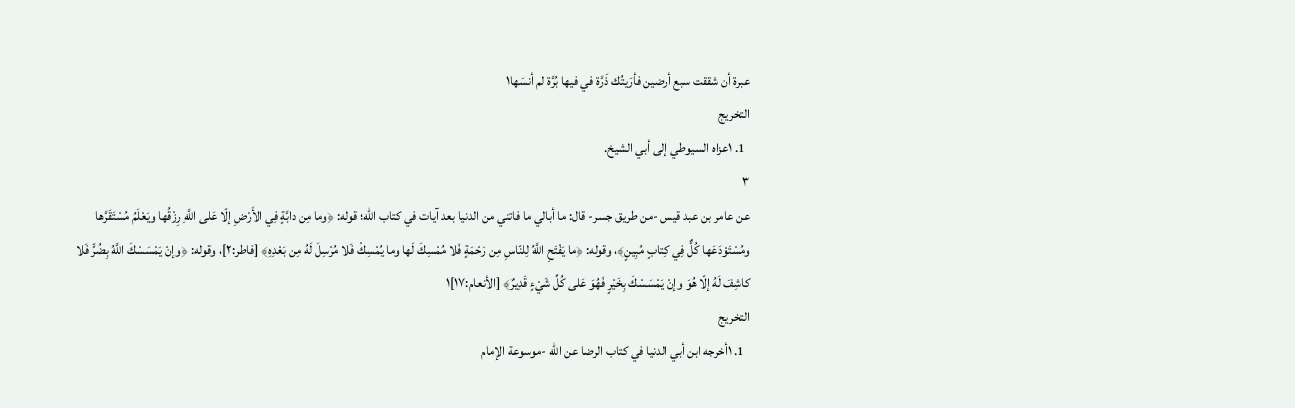عبرة أن شققت سبع أرضين فأرَيتُك ذَرَّة في فيها بُرَّة لم أنسَها١
التخريج
  1. ١عزاه السيوطي إلى أبي الشيخ.
٣
عن عامر بن عبد قيس -من طريق جسر- قال: ما أبالي ما فاتني من الدنيا بعد آيات في كتاب الله؛ قوله: ﴿وما مِن دابَّةٍ فِي الأَرْضِ إلّا عَلى اللَّهِ رِزْقُها ويَعْلَمُ مُسْتَقَرَّها ومُسْتَوْدَعَها كُلٌّ فِي كِتابٍ مُبِينٍ﴾، وقوله: ﴿ما يَفْتَحِ اللَّهُ لِلنّاسِ مِن رَحْمَةٍ فَلا مُمْسِكَ لَها وما يُمْسِكْ فَلا مُرْسِلَ لَهُ مِن بَعْدِهِ﴾ [فاطر:٢]، وقوله: ﴿وإنْ يَمْسَسْكَ اللَّهُ بِضُرٍّ فَلا كاشِفَ لَهُ إلّا هُوَ وإنْ يَمْسَسْكَ بِخَيْرٍ فَهُوَ عَلى كُلِّ شَيْءٍ قَدِيرٌ﴾ [الأنعام:١٧]١
التخريج
  1. ١أخرجه ابن أبي الدنيا في كتاب الرضا عن الله -موسوعة الإمام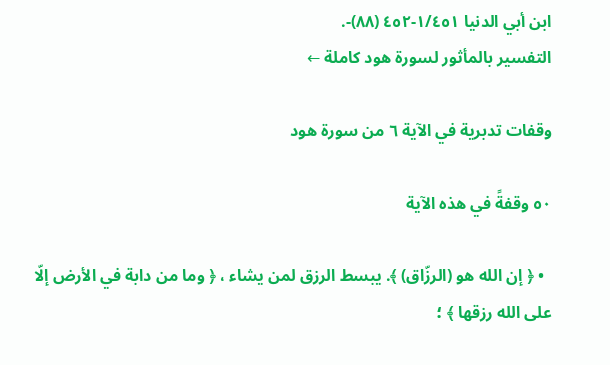ابن أبي الدنيا ١/٤٥١-٤٥٢ (٨٨)-.
التفسير بالمأثور لسورة هود كاملة ←

وقفات تدبرية في الآية ٦ من سورة هود

٥٠ وقفةً في هذه الآية

  • ﴿ إن الله هو (الرزّاق) ﴾. يبسط الرزق لمن يشاء ، ﴿ وما من دابة في الأرض إلّا على الله رزقها ﴾ ؛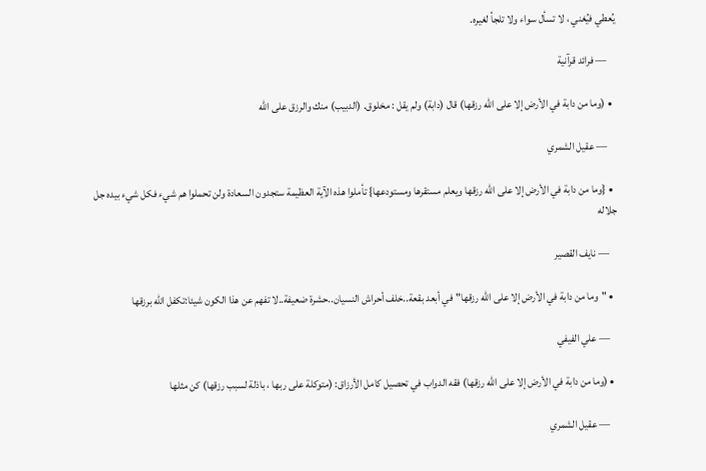يُعطي فيُغني ، لا تسأل سواء ولا تلجأ لغيره.

    — فرائد قرآنية

  • (وما من دابة في الأرض إلا على الله رزقها) قال (دابة) ولم يقل : مخلوق. (الدبيب) منك والرزق على الله

    — عقيل الشمري

  • {وما من دابة في الأرض إلا على الله رزقها ويعلم مستقرها ومستودعها} تأملوا هذه الآية العظيمة ستجدون السعادة ولن تحملوا هم شيء فكل شيء بيده جل جلاله

    — نايف القصير

  • "وما من دابة في الأرض إلا على الله رزقها"في أبعد بقعة..خلف أحراش النسيان..حشرة ضعيفة..لا تفهم عن هذا الكون شيئا:تكفل الله برزقها

    — علي الفيفي

  • (وما من دابة في الأرض إلا على الله رزقها) فقه الدواب في تحصيل كامل الأرزاق: (متوكلة على ربها ، باذلة لسبب رزقها) كن مثلها

    — عقيل الشمري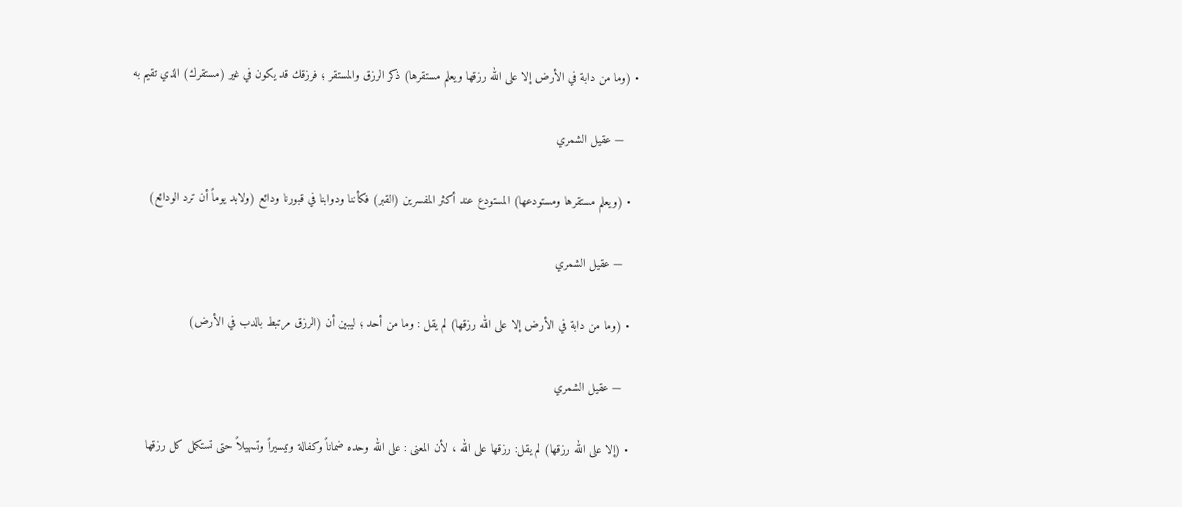• (وما من دابة في الأرض إلا على الله رزقها ويعلم مستقرها) ذكر الرزق والمستقر ؛ فرزقك قد يكون في غير (مستقرك) الذي تقيم به

    — عقيل الشمري

  • (ويعلم مستقرها ومستودعها) المستودع عند أكثر المفسرين (القبر) فكأننا ودوابنا في قبورنا ودائع (ولابد يوماً أن ترد الودائع)

    — عقيل الشمري

  • (وما من دابة في الأرض إلا على الله رزقها) لم يقل : وما من أحد ؛ ليبين أن (الرزق مرتبط بالدب في الأرض)

    — عقيل الشمري

  • (إلا على الله رزقها) لم يقل: رزقها على الله ، لأن المعنى : على الله وحده ضماناً وكفالة وتيسيراً وتسهيلاً حتى تستكمل كل رزقها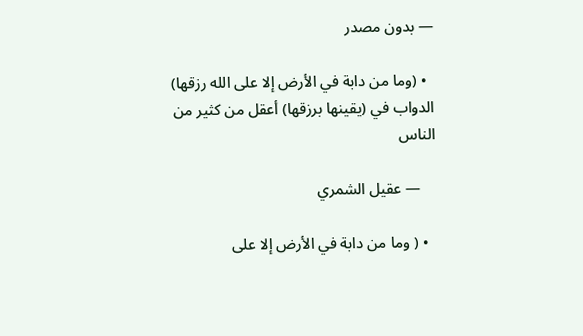— بدون مصدر

  • (وما من دابة في الأرض إلا على الله رزقها) الدواب في (يقينها برزقها) أعقل من كثير من الناس

    — عقيل الشمري

  • ( وما من دابة في الأرض إلا على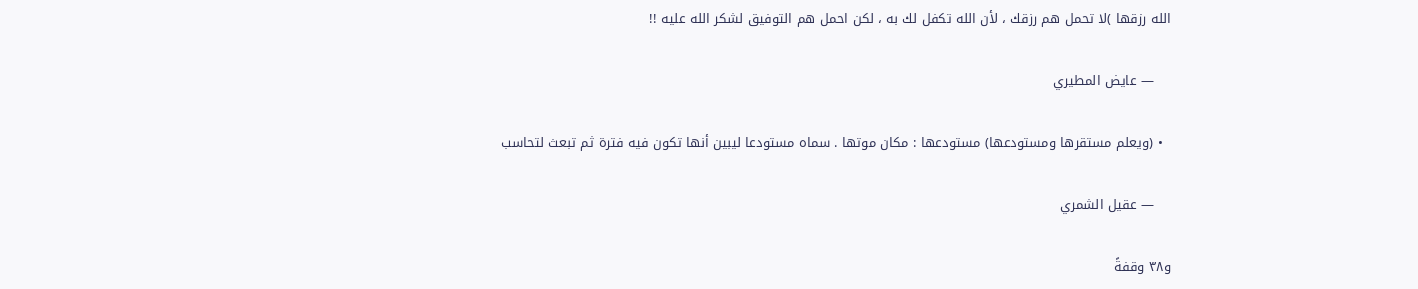الله رزقها )لا تحمل هم رزقك ، لأن الله تكفل لك به ، لكن احمل هم التوفيق لشكر الله عليه !!

    — عايض المطيري

  • (ويعلم مستقرها ومستودعها) مستودعها : مكان موتها . سماه مستودعا ليبين أنها تكون فيه فترة ثم تبعث لتحاسب

    — عقيل الشمري

و٣٨ وقفةً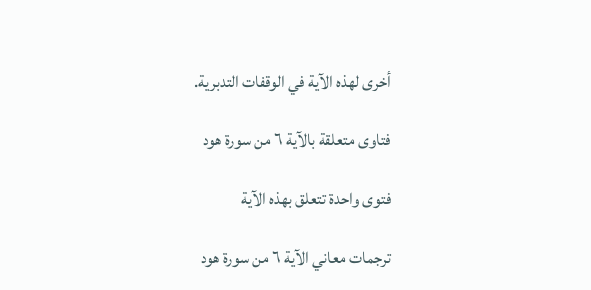أخرى لهذه الآية في الوقفات التدبرية.

فتاوى متعلقة بالآية ٦ من سورة هود

فتوى واحدة تتعلق بهذه الآية

ترجمات معاني الآية ٦ من سورة هود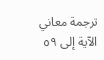ترجمة معاني الآية إلى ٥٩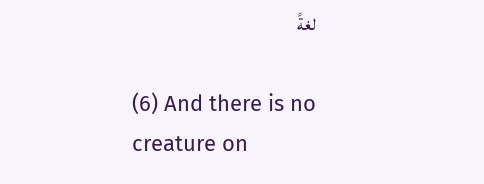لغةً

(6) And there is no creature on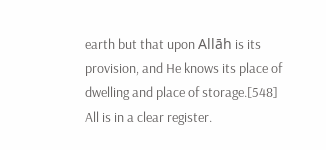earth but that upon Allāh is its provision, and He knows its place of dwelling and place of storage.[548] All is in a clear register.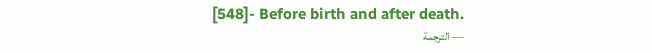[548]- Before birth and after death.
— الترجمة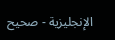الإنجليزية - صحيح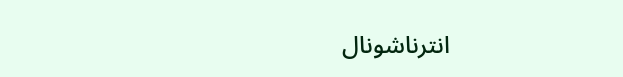انترناشونال